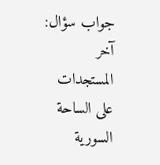جواب سؤال: آخر المستجدات على الساحة السورية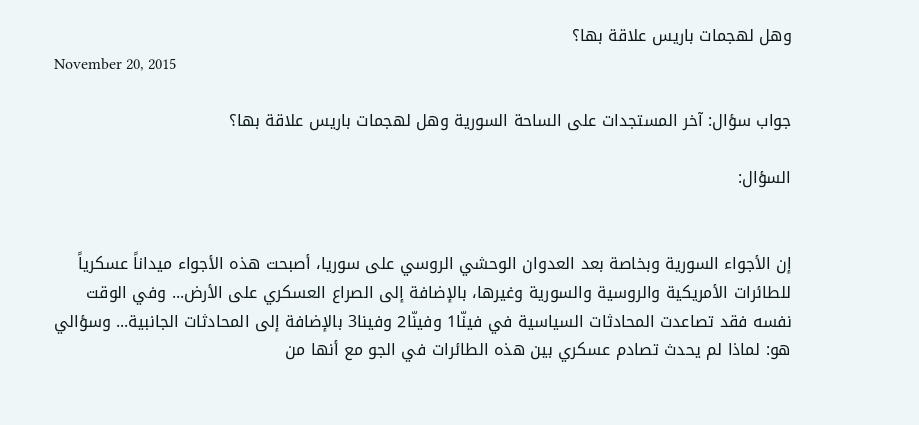وهل لهجمات باريس علاقة بها؟
November 20, 2015

جواب سؤال: آخر المستجدات على الساحة السورية وهل لهجمات باريس علاقة بها؟

السؤال:


إن الأجواء السورية وبخاصة بعد العدوان الوحشي الروسي على سوريا، أصبحت هذه الأجواء ميداناً عسكرياً للطائرات الأمريكية والروسية والسورية وغيرها، بالإضافة إلى الصراع العسكري على الأرض... وفي الوقت نفسه فقد تصاعدت المحادثات السياسية في فينّا1 وفينّا2 وفينا3 بالإضافة إلى المحادثات الجانبية... وسؤالي هو: لماذا لم يحدث تصادم عسكري بين هذه الطائرات في الجو مع أنها من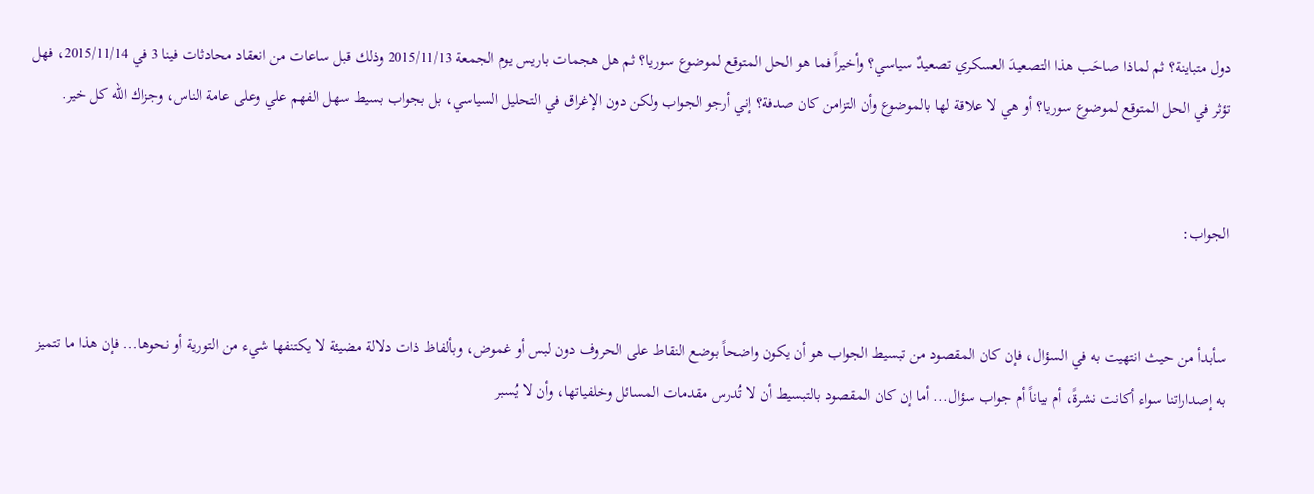دول متباينة؟ ثم لماذا صاحَب هذا التصعيدَ العسكري تصعيدٌ سياسي؟ وأخيراً فما هو الحل المتوقع لموضوع سوريا؟ ثم هل هجمات باريس يوم الجمعة 2015/11/13 وذلك قبل ساعات من انعقاد محادثات فينا 3 في 2015/11/14، فهل تؤثر في الحل المتوقع لموضوع سوريا؟ أو هي لا علاقة لها بالموضوع وأن التزامن كان صدفة؟ إني أرجو الجواب ولكن دون الإغراق في التحليل السياسي، بل بجواب بسيط سهل الفهم علي وعلى عامة الناس، وجزاك الله كل خير.


الجواب:


سأبدأ من حيث انتهيت به في السؤال، فإن كان المقصود من تبسيط الجواب هو أن يكون واضحاً بوضع النقاط على الحروف دون لبس أو غموض، وبألفاظ ذات دلالة مضيئة لا يكتنفها شيء من التورية أو نحوها... فإن هذا ما تتميز به إصداراتنا سواء أكانت نشرةً، أم بياناً أم جواب سؤال... أما إن كان المقصود بالتبسيط أن لا تُدرس مقدمات المسائل وخلفياتها، وأن لا يُسبر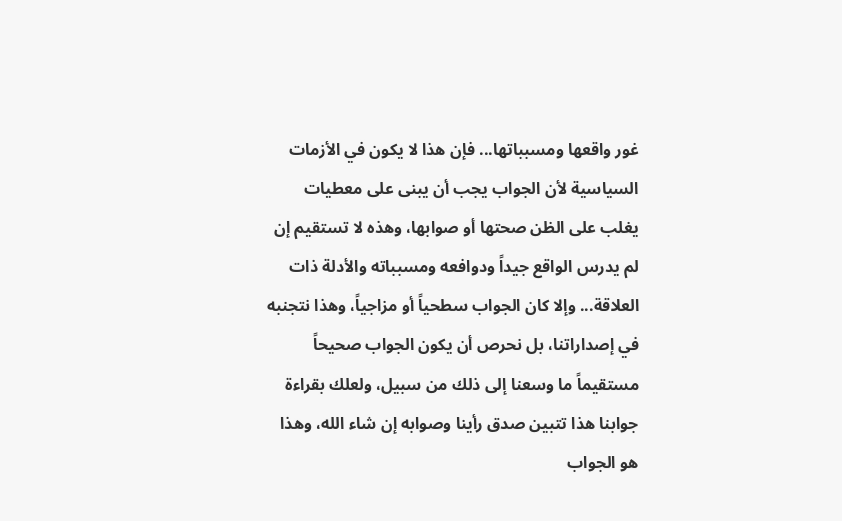غور واقعها ومسبباتها... فإن هذا لا يكون في الأزمات السياسية لأن الجواب يجب أن يبنى على معطيات يغلب على الظن صحتها أو صوابها، وهذه لا تستقيم إن لم يدرس الواقع جيداً ودوافعه ومسبباته والأدلة ذات العلاقة... وإلا كان الجواب سطحياً أو مزاجياً، وهذا نتجنبه في إصداراتنا، بل نحرص أن يكون الجواب صحيحاً مستقيماً ما وسعنا إلى ذلك من سبيل، ولعلك بقراءة جوابنا هذا تتبين صدق رأينا وصوابه إن شاء الله، وهذا هو الجواب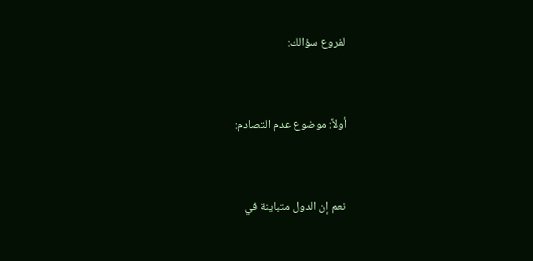لفروع سؤالك:


أولاً: موضوع عدم التصادم:


نعم إن الدول متباينة في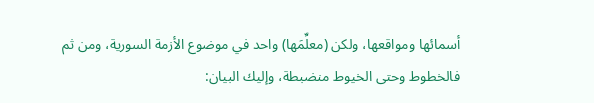أسمائها ومواقعها، ولكن (معلِّمَها) واحد في موضوع الأزمة السورية، ومن ثم فالخطوط وحتى الخيوط منضبطة، وإليك البيان: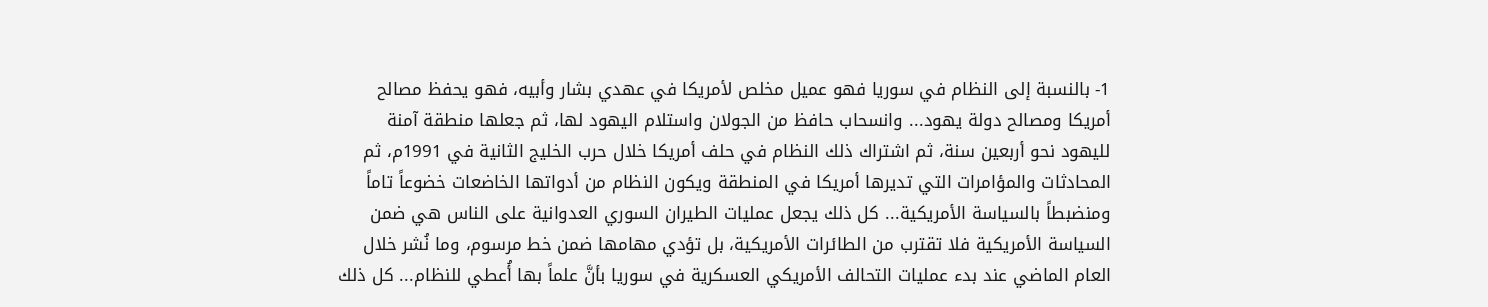1- بالنسبة إلى النظام في سوريا فهو عميل مخلص لأمريكا في عهدي بشار وأبيه، فهو يحفظ مصالح أمريكا ومصالح دولة يهود... وانسحاب حافظ من الجولان واستلام اليهود لها، ثم جعلها منطقة آمنة لليهود نحو أربعين سنة، ثم اشتراك ذلك النظام في حلف أمريكا خلال حرب الخليج الثانية في 1991م، ثم المحادثات والمؤامرات التي تديرها أمريكا في المنطقة ويكون النظام من أدواتها الخاضعات خضوعاً تاماً ومنضبطاً بالسياسة الأمريكية... كل ذلك يجعل عمليات الطيران السوري العدوانية على الناس هي ضمن السياسة الأمريكية فلا تقترب من الطائرات الأمريكية، بل تؤدي مهامها ضمن خط مرسوم، وما نُشر خلال العام الماضي عند بدء عمليات التحالف الأمريكي العسكرية في سوريا بأنَّ علماً بها أُعطي للنظام... كل ذلك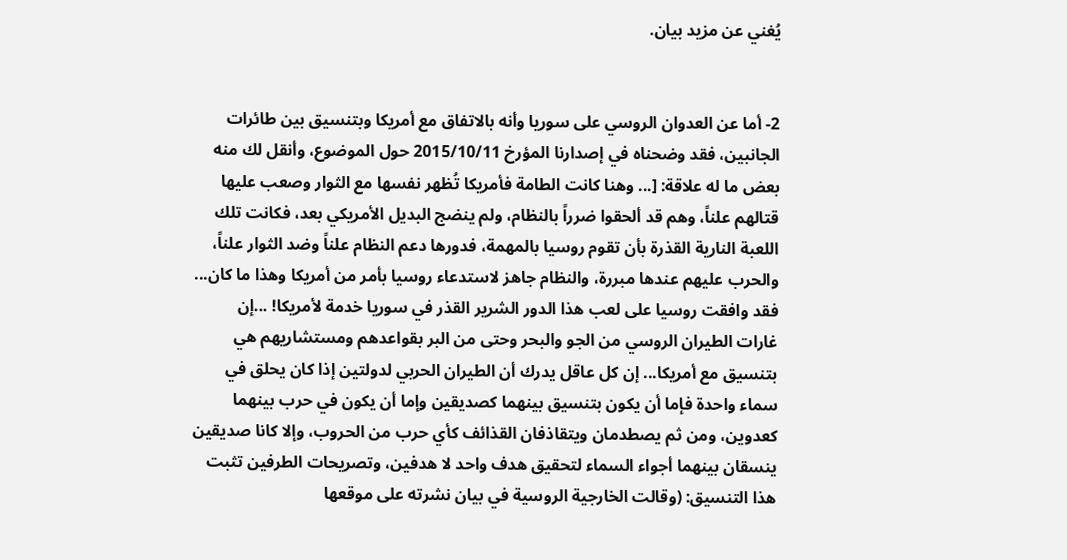يُغني عن مزيد بيان.


2- أما عن العدوان الروسي على سوريا وأنه بالاتفاق مع أمريكا وبتنسيق بين طائرات الجانبين، فقد وضحناه في إصدارنا المؤرخ 2015/10/11 حول الموضوع، وأنقل لك منه بعض ما له علاقة: [... وهنا كانت الطامة فأمريكا تُظهر نفسها مع الثوار وصعب عليها قتالهم علناً، وهم قد ألحقوا ضرراً بالنظام، ولم ينضج البديل الأمريكي بعد، فكانت تلك اللعبة النارية القذرة بأن تقوم روسيا بالمهمة، فدورها دعم النظام علناً وضد الثوار علناً، والحرب عليهم عندها مبررة، والنظام جاهز لاستدعاء روسيا بأمر من أمريكا وهذا ما كان... فقد وافقت روسيا على لعب هذا الدور الشرير القذر في سوريا خدمة لأمريكا! ...إن غارات الطيران الروسي من الجو والبحر وحتى من البر بقواعدهم ومستشاريهم هي بتنسيق مع أمريكا... إن كل عاقل يدرك أن الطيران الحربي لدولتين إذا كان يحلق في سماء واحدة فإما أن يكون بتنسيق بينهما كصديقين وإما أن يكون في حرب بينهما كعدوين، ومن ثم يصطدمان ويتقاذفان القذائف كأي حرب من الحروب، وإلا كانا صديقين ينسقان بينهما أجواء السماء لتحقيق هدف واحد لا هدفين، وتصريحات الطرفين تثبت هذا التنسيق: (وقالت الخارجية الروسية في بيان نشرته على موقعها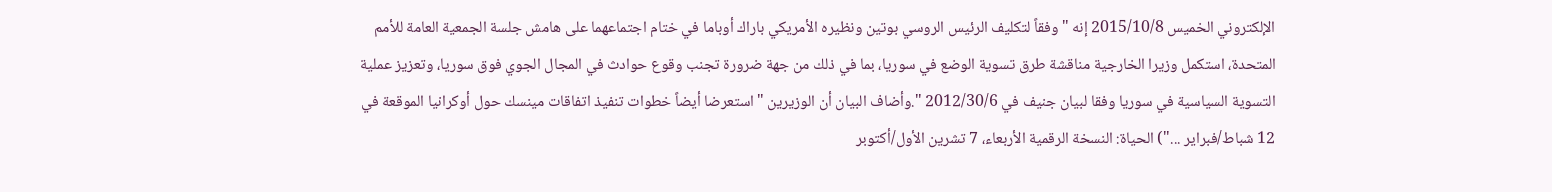الإلكتروني الخميس 2015/10/8 إنه "وفقاً لتكليف الرئيس الروسي بوتين ونظيره الأمريكي باراك أوباما في ختام اجتماعهما على هامش جلسة الجمعية العامة للأمم المتحدة، استكمل وزيرا الخارجية مناقشة طرق تسوية الوضع في سوريا، بما في ذلك من جهة ضرورة تجنب وقوع حوادث في المجال الجوي فوق سوريا، وتعزيز عملية التسوية السياسية في سوريا وفقا لبيان جنيف في 2012/30/6 ".وأضاف البيان أن الوزيرين "استعرضا أيضاً خطوات تنفيذ اتفاقات مينسك حول أوكرانيا الموقعة في 12 شباط/فبراير ...") الحياة: النسخة الرقمية الأربعاء، 7 تشرين الأول/أكتوبر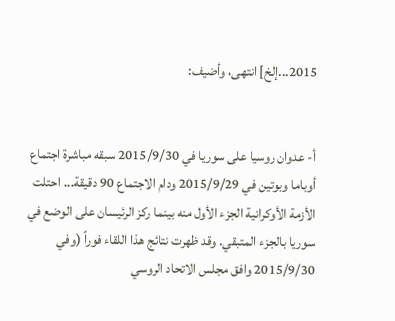2015...إلخ] انتهى، وأضيف:


أ- عدوان روسيا على سوريا في 2015/9/30 سبقه مباشرة اجتماع أوباما وبوتين في 2015/9/29 ودام الاجتماع 90 دقيقة... احتلت الأزمة الأوكرانية الجزء الأول منه بينما ركز الرئيسان على الوضع في سوريا بالجزء المتبقي. وقد ظهرت نتائج هذا اللقاء فوراً (وفي 2015/9/30 وافق مجلس الاتحاد الروسي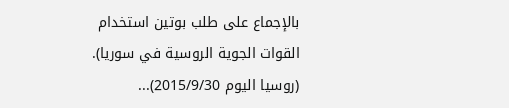بالإجماع على طلب بوتين استخدام القوات الجوية الروسية في سوريا). (روسيا اليوم 2015/9/30)...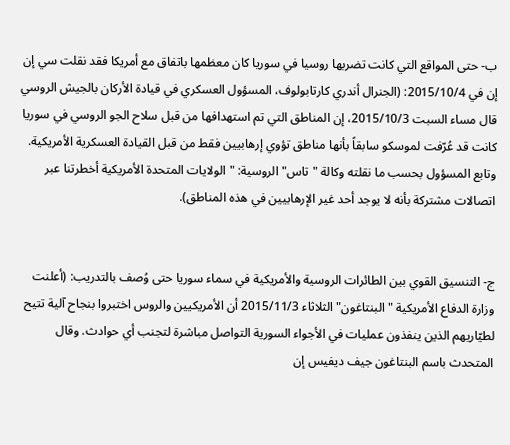ب- حتى المواقع التي كانت تضربها روسيا في سوريا كان معظمها باتفاق مع أمريكا فقد نقلت سي إن إن في 2015/10/4: (الجنرال أندري كارتابولوف، المسؤول العسكري في قيادة الأركان بالجيش الروسي قال مساء السبت 2015/10/3، إن المناطق التي تم استهدافها من قبل سلاح الجو الروسي في سوريا كانت قد عُرّفت لموسكو سابقاً بأنها مناطق تؤوي إرهابيين فقط من قبل القيادة العسكرية الأمريكية. وتابع المسؤول بحسب ما نقلته وكالة "تاس" الروسية: "الولايات المتحدة الأمريكية أخطرتنا عبر اتصالات مشتركة بأنه لا يوجد أحد غير الإرهابيين في هذه المناطق).


ج- التنسيق القوي بين الطائرات الروسية والأمريكية في سماء سوريا حتى وُصف بالتدريب: (أعلنت وزارة الدفاع الأمريكية "البنتاغون" الثلاثاء 2015/11/3 أن الأمريكيين والروس اختبروا بنجاح آلية تتيح لطيّاريهم الذين ينفذون عمليات في الأجواء السورية التواصل مباشرة لتجنب أي حوادث. وقال المتحدث باسم البنتاغون جيف ديفيس إن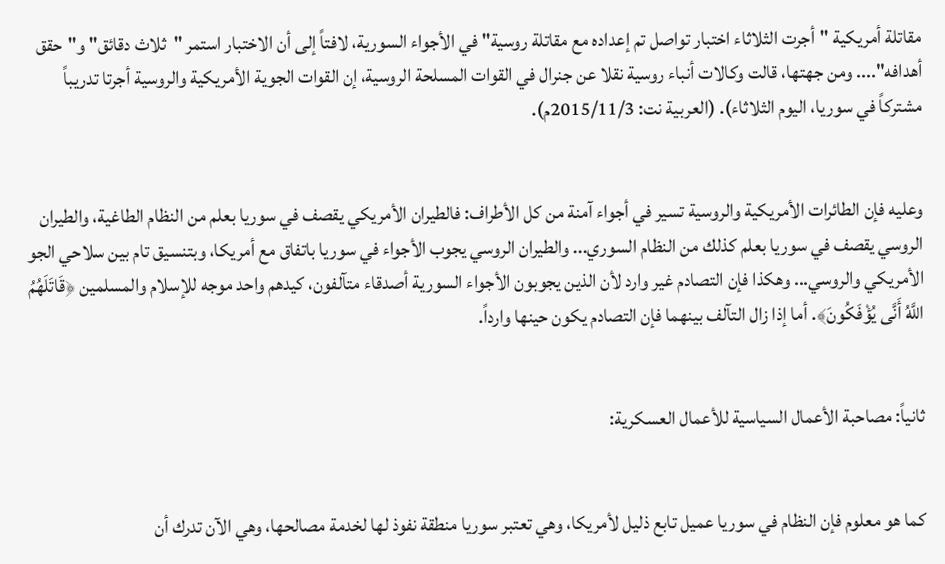مقاتلة أمريكية "أجرت الثلاثاء اختبار تواصل تم إعداده مع مقاتلة روسية" في الأجواء السورية، لافتاً إلى أن الاختبار استمر "ثلاث دقائق" و"حقق أهدافه".... ومن جهتها، قالت وكالات أنباء روسية نقلا عن جنرال في القوات المسلحة الروسية، إن القوات الجوية الأمريكية والروسية أجرتا تدريباً مشتركاً في سوريا، اليوم الثلاثاء). (العربية نت: 2015/11/3م).


وعليه فإن الطائرات الأمريكية والروسية تسير في أجواء آمنة من كل الأطراف: فالطيران الأمريكي يقصف في سوريا بعلم من النظام الطاغية، والطيران الروسي يقصف في سوريا بعلم كذلك من النظام السوري... والطيران الروسي يجوب الأجواء في سوريا باتفاق مع أمريكا، وبتنسيق تام بين سلاحي الجو الأمريكي والروسي... وهكذا فإن التصادم غير وارد لأن الذين يجوبون الأجواء السورية أصدقاء متآلفون، كيدهم واحد موجه للإسلام والمسلمين ﴿قَاتَلَهُمُ اللَّهُ أَنَّى يُؤْفَكُونَ﴾. أما إذا زال التآلف بينهما فإن التصادم يكون حينها وارداً.


ثانياً: مصاحبة الأعمال السياسية للأعمال العسكرية:


كما هو معلوم فإن النظام في سوريا عميل تابع ذليل لأمريكا، وهي تعتبر سوريا منطقة نفوذ لها لخدمة مصالحها، وهي الآن تدرك أن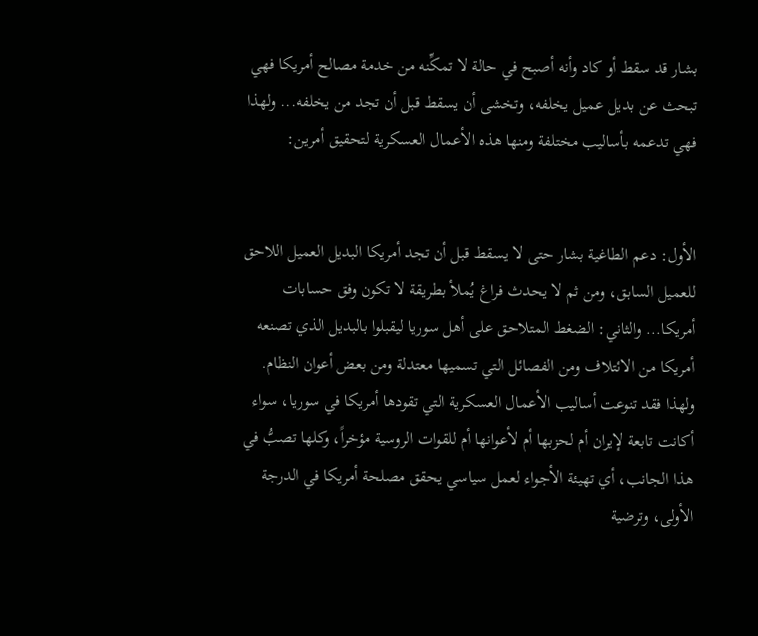بشار قد سقط أو كاد وأنه أصبح في حالة لا تمكِّنه من خدمة مصالح أمريكا فهي تبحث عن بديل عميل يخلفه، وتخشى أن يسقط قبل أن تجد من يخلفه... ولهذا فهي تدعمه بأساليب مختلفة ومنها هذه الأعمال العسكرية لتحقيق أمرين:


الأول: دعم الطاغية بشار حتى لا يسقط قبل أن تجد أمريكا البديل العميل اللاحق للعميل السابق، ومن ثم لا يحدث فراغ يُملأ بطريقة لا تكون وفق حسابات أمريكا... والثاني: الضغط المتلاحق على أهل سوريا ليقبلوا بالبديل الذي تصنعه أمريكا من الائتلاف ومن الفصائل التي تسميها معتدلة ومن بعض أعوان النظام.
ولهذا فقد تنوعت أساليب الأعمال العسكرية التي تقودها أمريكا في سوريا، سواء أكانت تابعة لإيران أم لحزبها أم لأعوانها أم للقوات الروسية مؤخراً، وكلها تصبُّ في هذا الجانب، أي تهيئة الأجواء لعمل سياسي يحقق مصلحة أمريكا في الدرجة الأولى، وترضية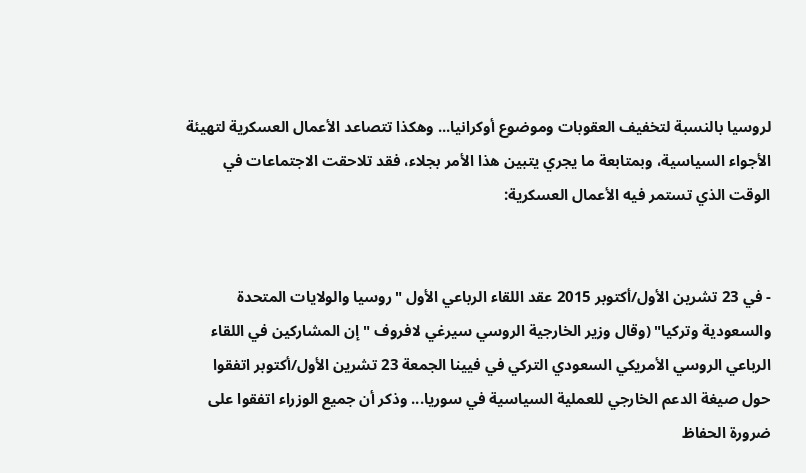لروسيا بالنسبة لتخفيف العقوبات وموضوع أوكرانيا... وهكذا تتصاعد الأعمال العسكرية لتهيئة الأجواء السياسية، وبمتابعة ما يجري يتبين هذا الأمر بجلاء، فقد تلاحقت الاجتماعات في الوقت الذي تستمر فيه الأعمال العسكرية:


- في 23 تشرين الأول/أكتوبر 2015 عقد اللقاء الرباعي الأول "روسيا والولايات المتحدة والسعودية وتركيا" (وقال وزير الخارجية الروسي سيرغي لافروف "إن المشاركين في اللقاء الرباعي الروسي الأمريكي السعودي التركي في فيينا الجمعة 23 تشرين الأول/أكتوبر اتفقوا حول صيغة الدعم الخارجي للعملية السياسية في سوريا... وذكر أن جميع الوزراء اتفقوا على ضرورة الحفاظ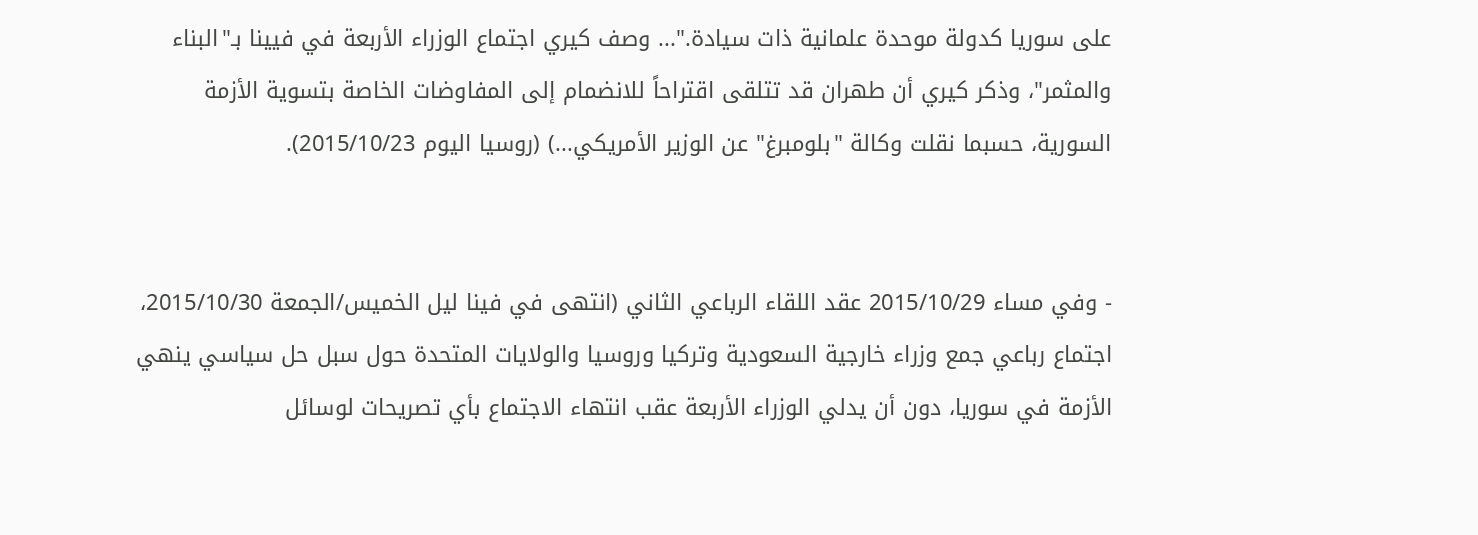على سوريا كدولة موحدة علمانية ذات سيادة."... وصف كيري اجتماع الوزراء الأربعة في فيينا بـ"البناء والمثمر"، وذكر كيري أن طهران قد تتلقى اقتراحاً للانضمام إلى المفاوضات الخاصة بتسوية الأزمة السورية، حسبما نقلت وكالة "بلومبرغ" عن الوزير الأمريكي...) (روسيا اليوم 2015/10/23).


- وفي مساء 2015/10/29 عقد اللقاء الرباعي الثاني (انتهى في فينا ليل الخميس/الجمعة 2015/10/30، اجتماع رباعي جمع وزراء خارجية السعودية وتركيا وروسيا والولايات المتحدة حول سبل حل سياسي ينهي الأزمة في سوريا، دون أن يدلي الوزراء الأربعة عقب انتهاء الاجتماع بأي تصريحات لوسائل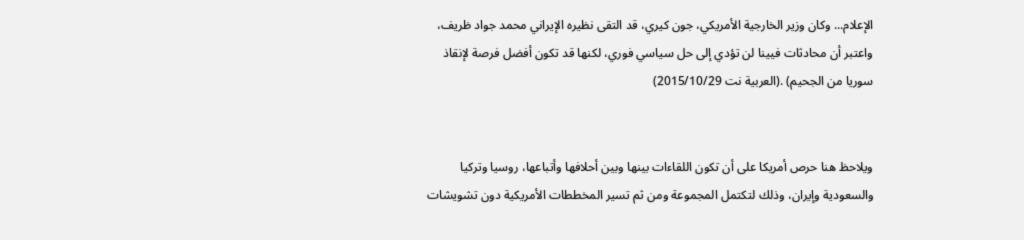الإعلام... وكان وزير الخارجية الأمريكي، جون كيري، قد التقى نظيره الإيراني محمد جواد ظريف، واعتبر أن محادثات فيينا لن تؤدي إلى حل سياسي فوري، لكنها قد تكون أفضل فرصة لإنقاذ سوريا من الجحيم) .(العربية نت 2015/10/29)


ويلاحظ هنا حرص أمريكا على أن تكون اللقاءات بينها وبين أحلافها وأتباعها، روسيا وتركيا والسعودية وإيران، وذلك لتكتمل المجموعة ومن ثم تسير المخططات الأمريكية دون تشويشات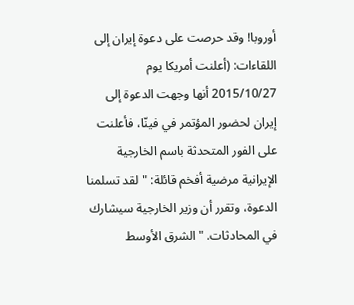أوروبا! وقد حرصت على دعوة إيران إلى اللقاءات: (أعلنت أمريكا يوم 2015/10/27 أنها وجهت الدعوة إلى إيران لحضور المؤتمر في فينّا، فأعلنت على الفور المتحدثة باسم الخارجية الإيرانية مرضية أفخم قائلة: "لقد تسلمنا الدعوة، وتقرر أن وزير الخارجية سيشارك في المحادثات. "الشرق الأوسط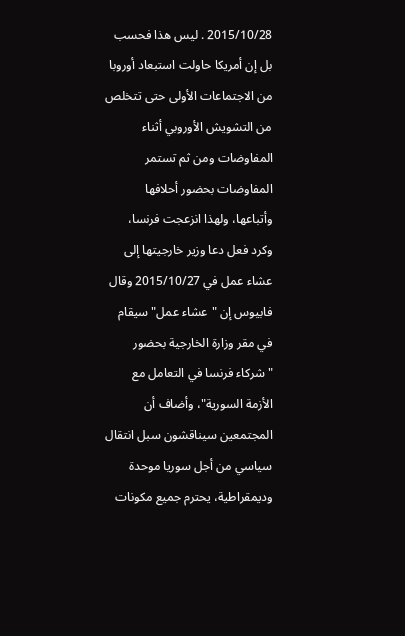2015/10/28 . ليس هذا فحسب بل إن أمريكا حاولت استبعاد أوروبا من الاجتماعات الأولى حتى تتخلص من التشويش الأوروبي أثناء المفاوضات ومن ثم تستمر المفاوضات بحضور أحلافها وأتباعها، ولهذا انزعجت فرنسا، وكرد فعل دعا وزير خارجيتها إلى عشاء عمل في 2015/10/27 وقال فابيوس إن "عشاء عمل" سيقام في مقر وزارة الخارجية بحضور "شركاء فرنسا في التعامل مع الأزمة السورية"، وأضاف أن المجتمعين سيناقشون سبل انتقال سياسي من أجل سوريا موحدة وديمقراطية، يحترم جميع مكونات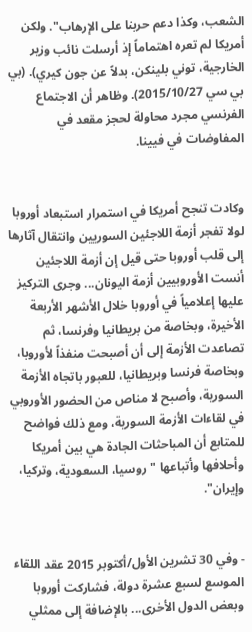الشعب، وكذا دعم حربنا على الإرهاب". ولكن أمريكا لم تعره اهتماماً إذ أرسلت نائب وزير الخارجية، توني بلينكن، بدلاً عن جون كيري). (بي بي سي 2015/10/27). وظاهر أن الاجتماع الفرنسي مجرد محاولة لحجز مقعد في المفاوضات في فيينا.


وكادت تنجح أمريكا في استمرار استبعاد أوروبا لولا تفجر أزمة اللاجئين السوريين وانتقال آثارها إلى قلب أوروبا حتى قيل إن أزمة اللاجئين أنست الأوروبيين أزمة اليونان... وجرى التركيز عليها إعلامياً في أوروبا خلال الأشهر الأربعة الأخيرة، وبخاصة من بريطانيا وفرنسا، ثم تصاعدت الأزمة إلى أن أصبحت منفذاً لأوروبا، وبخاصة فرنسا وبريطانيا، للعبور باتجاه الأزمة السورية، وأصبح لا مناص من الحضور الأوروبي في لقاءات الأزمة السورية، ومع ذلك فواضح للمتابع أن المباحثات الجادة هي بين أمريكا وأحلافها وأتباعها "روسيا، السعودية، وتركيا، وإيران".


- وفي 30 تشرين الأول/أكتوبر 2015 عقد اللقاء الموسع لسبع عشرة دولة، فشاركت أوروبا وبعض الدول الأخرى... بالإضافة إلى ممثلي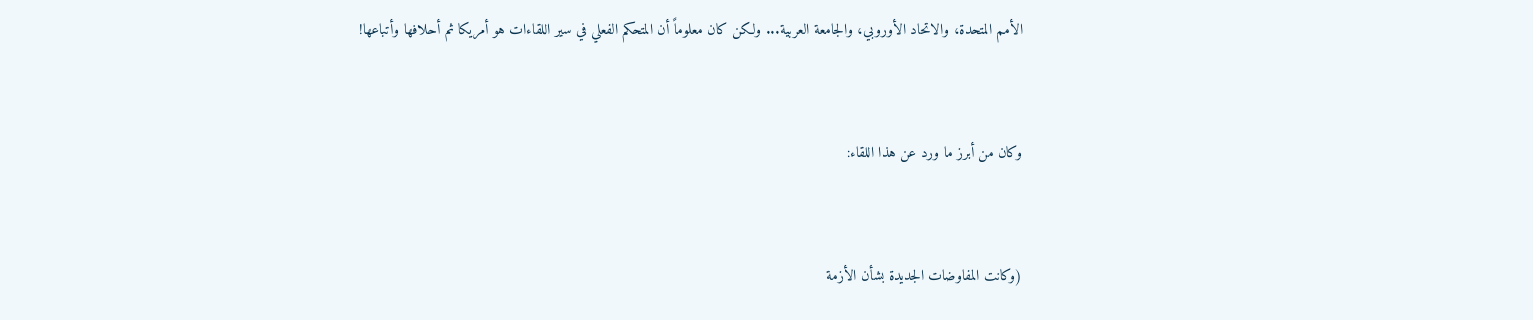الأمم المتحدة، والاتحاد الأوروبي، والجامعة العربية... ولكن كان معلوماً أن المتحكم الفعلي في سير اللقاءات هو أمريكا ثم أحلافها وأتباعها!


وكان من أبرز ما ورد عن هذا اللقاء:


(وكانت المفاوضات الجديدة بشأن الأزمة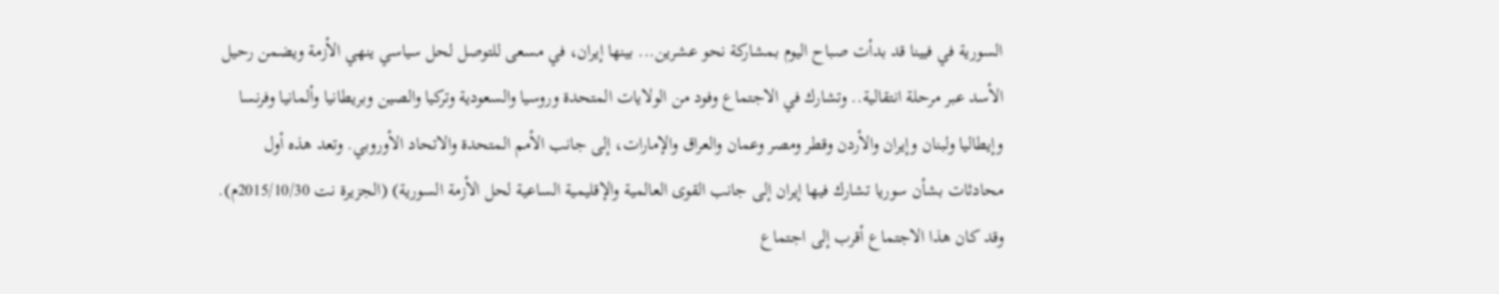السورية في فيينا قد بدأت صباح اليوم بمشاركة نحو عشرين... بينها إيران، في مسعى للتوصل لحل سياسي ينهي الأزمة ويضمن رحيل الأسد عبر مرحلة انتقالية.. وتشارك في الاجتماع وفود من الولايات المتحدة وروسيا والسعودية وتركيا والصين وبريطانيا وألمانيا وفرنسا وإيطاليا ولبنان وإيران والأردن وقطر ومصر وعمان والعراق والإمارات، إلى جانب الأمم المتحدة والاتحاد الأوروبي. وتعد هذه أول محادثات بشأن سوريا تشارك فيها إيران إلى جانب القوى العالمية والإقليمية الساعية لحل الأزمة السورية) (الجزيرة نت 2015/10/30م). وقد كان هذا الاجتماع أقرب إلى اجتماع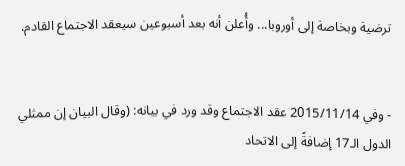ترضية وبخاصة إلى أوروبا... وأُعلن أنه بعد أسبوعين سيعقد الاجتماع القادم.


- وفي 2015/11/14 عقد الاجتماع وقد ورد في بيانه: (وقال البيان إن ممثلي الدول الـ17 إضافةً إلى الاتحاد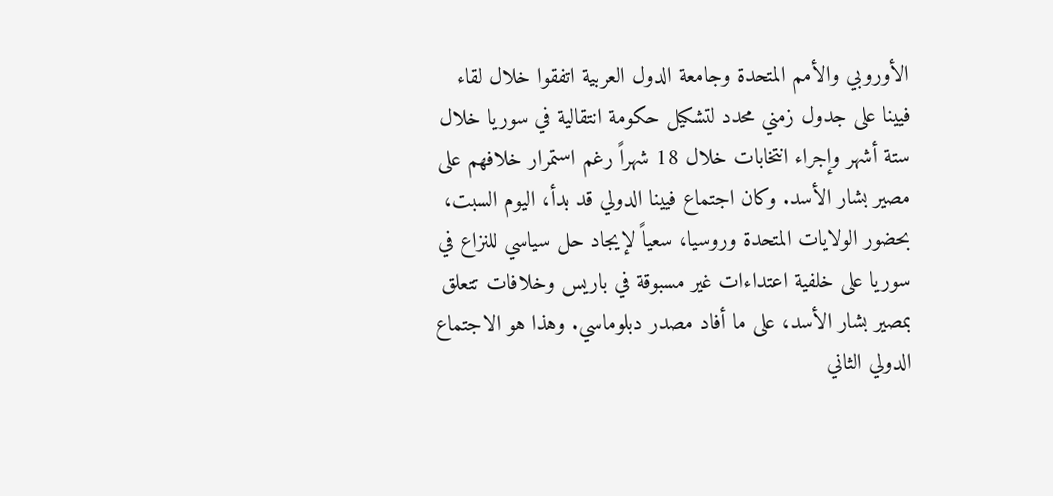الأوروبي والأمم المتحدة وجامعة الدول العربية اتفقوا خلال لقاء فيينا على جدول زمني محدد لتشكيل حكومة انتقالية في سوريا خلال ستة أشهر وإجراء انتخابات خلال 18 شهراً رغم استمرار خلافهم على مصير بشار الأسد. وكان اجتماع فيينا الدولي قد بدأ، اليوم السبت، بحضور الولايات المتحدة وروسيا، سعياً لإيجاد حل سياسي للنزاع في سوريا على خلفية اعتداءات غير مسبوقة في باريس وخلافات تتعلق بمصير بشار الأسد، على ما أفاد مصدر دبلوماسي. وهذا هو الاجتماع الدولي الثاني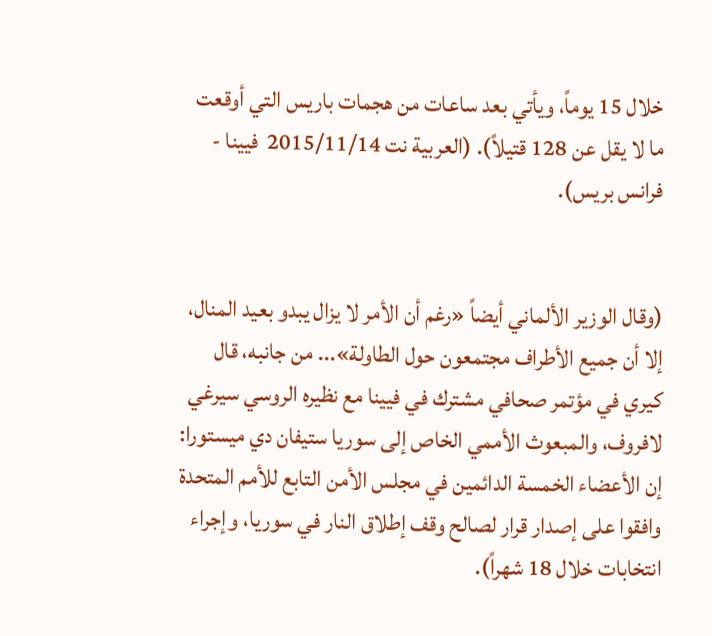خلال 15 يوماً، ويأتي بعد ساعات من هجمات باريس التي أوقعت ما لا يقل عن 128 قتيلاً). (العربية نت 2015/11/14  فيينا - فرانس بريس).


(وقال الوزير الألماني أيضاً «رغم أن الأمر لا يزال يبدو بعيد المنال، إلا أن جميع الأطراف مجتمعون حول الطاولة»... من جانبه، قال كيري في مؤتمر صحافي مشترك في فيينا مع نظيره الروسي سيرغي لافروف، والمبعوث الأممي الخاص إلى سوريا ستيفان دي ميستورا: إن الأعضاء الخمسة الدائمين في مجلس الأمن التابع للأمم المتحدة وافقوا على إصدار قرار لصالح وقف إطلاق النار في سوريا، وإجراء انتخابات خلال 18 شهراً).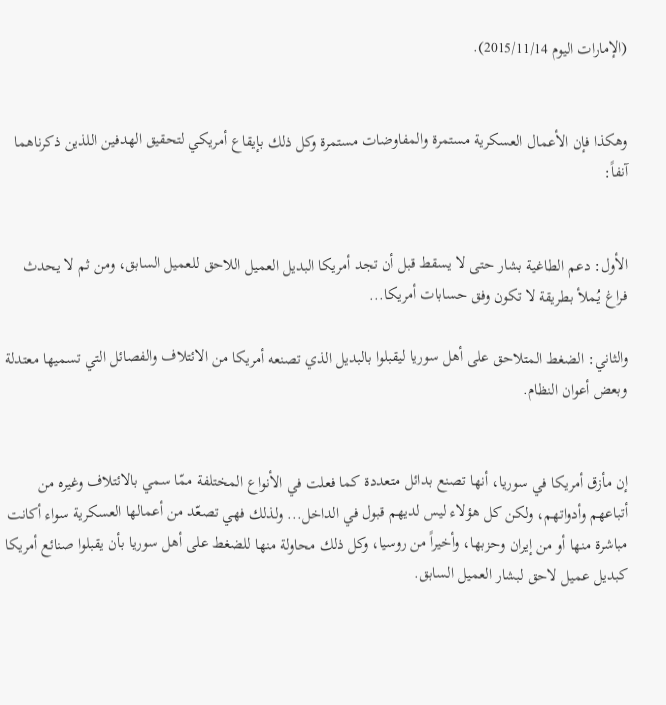(الإمارات اليوم 2015/11/14).


وهكذا فإن الأعمال العسكرية مستمرة والمفاوضات مستمرة وكل ذلك بإيقاع أمريكي لتحقيق الهدفين اللذين ذكرناهما آنفاً:


الأول: دعم الطاغية بشار حتى لا يسقط قبل أن تجد أمريكا البديل العميل اللاحق للعميل السابق، ومن ثم لا يحدث فراغ يُملأ بطريقة لا تكون وفق حسابات أمريكا...

والثاني: الضغط المتلاحق على أهل سوريا ليقبلوا بالبديل الذي تصنعه أمريكا من الائتلاف والفصائل التي تسميها معتدلة وبعض أعوان النظام.


إن مأزق أمريكا في سوريا، أنها تصنع بدائل متعددة كما فعلت في الأنواع المختلفة ممّا سمي بالائتلاف وغيره من أتباعهم وأدواتهم، ولكن كل هؤلاء ليس لديهم قبول في الداخل... ولذلك فهي تصعّد من أعمالها العسكرية سواء أكانت مباشرة منها أو من إيران وحزبها، وأخيراً من روسيا، وكل ذلك محاولة منها للضغط على أهل سوريا بأن يقبلوا صنائع أمريكا كبديل عميل لاحق لبشار العميل السابق.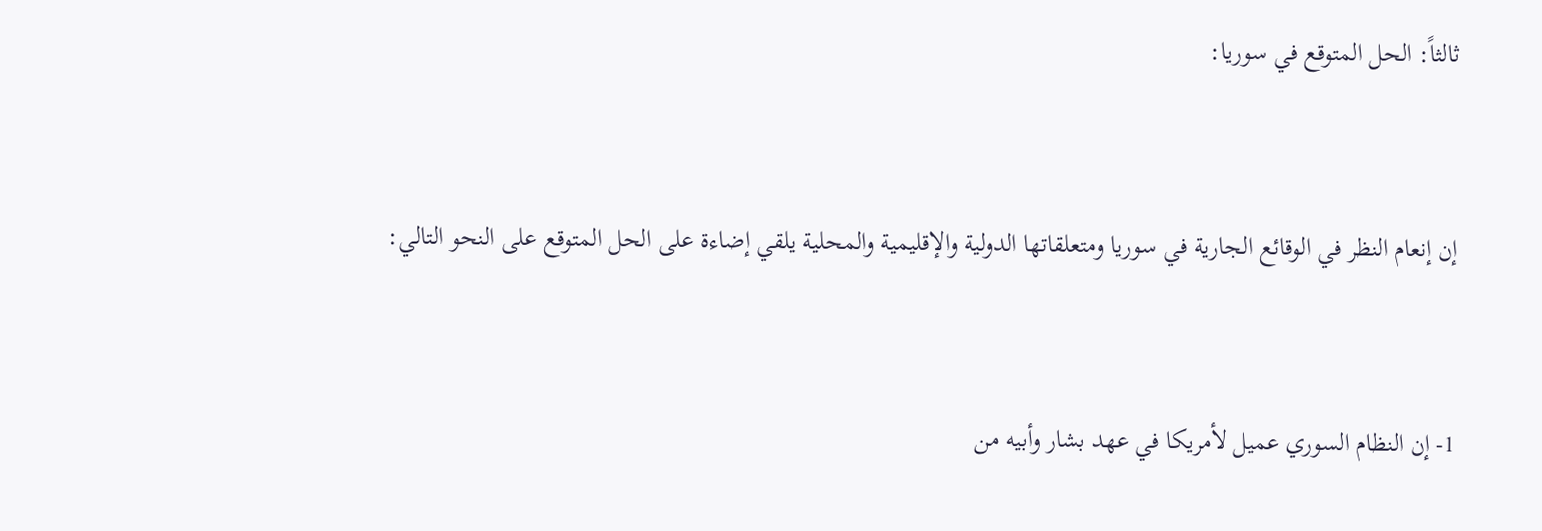ثالثاً: الحل المتوقع في سوريا:


إن إنعام النظر في الوقائع الجارية في سوريا ومتعلقاتها الدولية والإقليمية والمحلية يلقي إضاءة على الحل المتوقع على النحو التالي:


1- إن النظام السوري عميل لأمريكا في عهد بشار وأبيه من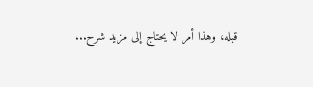قبله، وهذا أمر لا يحتاج إلى مزيد شرح...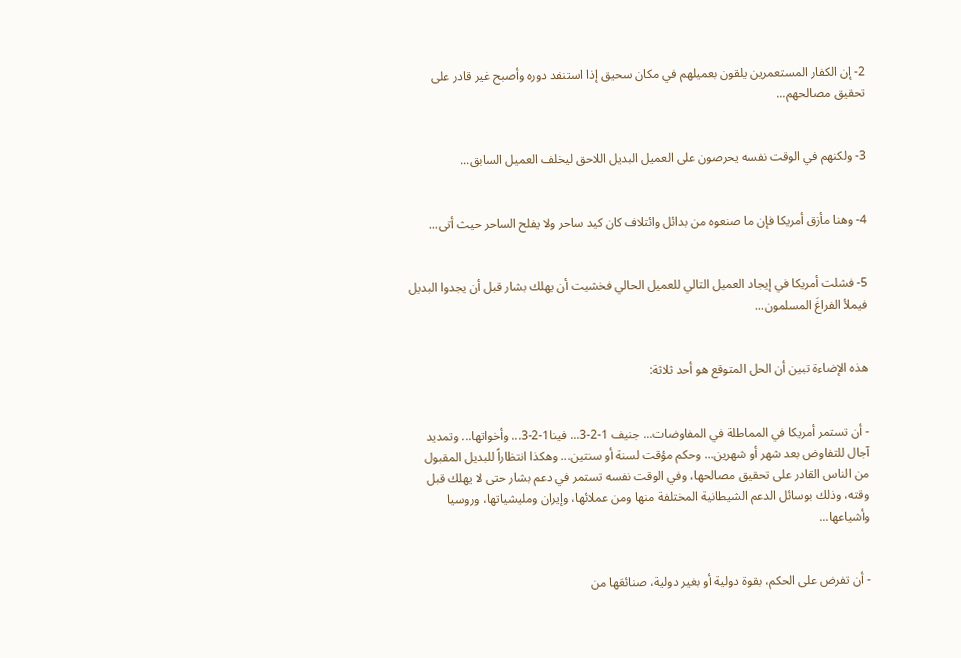2- إن الكفار المستعمرين يلقون بعميلهم في مكان سحيق إذا استنفد دوره وأصبح غير قادر على تحقيق مصالحهم...


3- ولكنهم في الوقت نفسه يحرصون على العميل البديل اللاحق ليخلف العميل السابق...


4- وهنا مأزق أمريكا فإن ما صنعوه من بدائل وائتلاف كان كيد ساحر ولا يفلح الساحر حيث أتى...


5- فشلت أمريكا في إيجاد العميل التالي للعميل الحالي فخشيت أن يهلك بشار قبل أن يجدوا البديل فيملأ الفراغَ المسلمون...


هذه الإضاءة تبين أن الحل المتوقع هو أحد ثلاثة:


- أن تستمر أمريكا في المماطلة في المفاوضات... جنيف 1-2-3... فينا1-2-3... وأخواتها... وتمديد آجال للتفاوض بعد شهر أو شهرين... وحكم مؤقت لسنة أو سنتين... وهكذا انتظاراً للبديل المقبول من الناس القادر على تحقيق مصالحها، وفي الوقت نفسه تستمر في دعم بشار حتى لا يهلك قبل وقته، وذلك بوسائل الدعم الشيطانية المختلفة منها ومن عملائها، وإيران ومليشياتها، وروسيا وأشياعها...


- أن تفرض على الحكم، بقوة دولية أو بغير دولية، صنائعَها من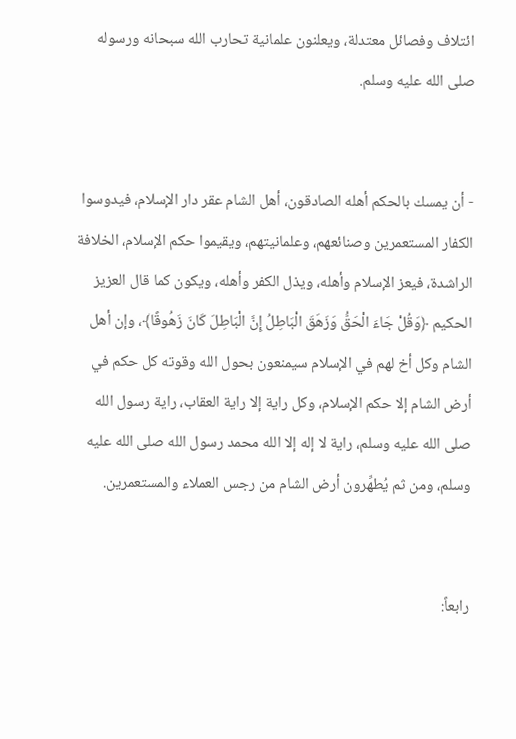ائتلاف وفصائل معتدلة، ويعلنون علمانية تحارب الله سبحانه ورسوله صلى الله عليه وسلم.


- أن يمسك بالحكم أهله الصادقون، أهل الشام عقر دار الإسلام، فيدوسوا الكفار المستعمرين وصنائعهم، وعلمانيتهم، ويقيموا حكم الإسلام، الخلافة الراشدة، فيعز الإسلام وأهله، ويذل الكفر وأهله، ويكون كما قال العزيز الحكيم ﴿وَقُلْ جَاءَ الْحَقُّ وَزَهَقَ الْبَاطِلُ إِنَّ الْبَاطِلَ كَانَ زَهُوقًا﴾، وإن أهل الشام وكل أخ لهم في الإسلام سيمنعون بحول الله وقوته كل حكم في أرض الشام إلا حكم الإسلام، وكل راية إلا راية العقاب، راية رسول الله صلى الله عليه وسلم، راية لا إله إلا الله محمد رسول الله صلى الله عليه وسلم، ومن ثم يُطهِّرون أرض الشام من رجس العملاء والمستعمرين.


رابعاً: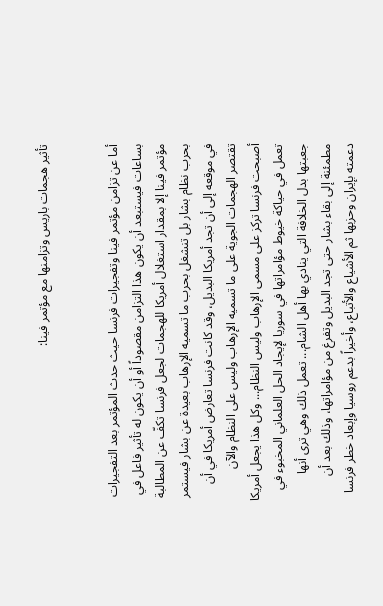تأثير هجمات باريس وتزامنها مع مؤتمر فينا:


أما عن تزامن مؤتمر فينا وتفجيرات فرنسا حيث حدث المؤتمر بعد التفجيرات بساعات فيستبعد أن يكون هذا التزامن مقصوداً أو أن يكون له تأثير فاعل في مؤتمر فينا إلا بمقدار استغلال أمريكا للهجمات لجعل فرنسا تكفّ عن المطالبة بحرب نظام بشار بل تنشغل بحرب ما تسميه الإرهاب بعيدة عن بشار فيستمر في موقعه إلى أن تجد أمريكا البديل، وقد كانت فرنسا تعارض أمريكا في أن تقتصر الهجمات الجوية على ما تسميه الإرهاب وليس على النظام والآن أصبحت فرنسا تركز على مسمى الإرهاب وليس النظام... وكل هذا يجعل أمريكا تعمل في حياكة خيوط مؤامراتها في سوريا لإيجاد الحل العلماني المخبوء في جعبتها بدل الخلافة التي ينادي بها أهل الشام... تعمل ذلك وهي ترى أنها مطمئنة إلى بقاء بشار حتى تجد البديل وتفرغ من مؤامراتها، وذلك بعد أن دعمته بإيران وحزبها ثم الأشياع والأتباع، وأخيراً بدعم روسيا وإبعاد خطر فرنسا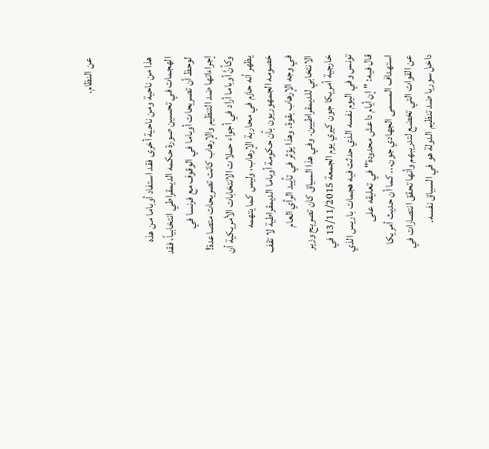عن النظام.


هذا من ناحية ومن ناحية أخرى فقد استفاد أوباما من هذه الهجمات في تحسين صورة حكمه الديمقراطي انتخابياً، فقد لوحظ أن تصريحات أوباما في الوقوف مع فرنسا في إجراءاتها ضد التنظيم والإرهاب كانت تصريحات متصاعدة! وكأنَّ أوباما أراد في أجواء حملات الانتخابات الأمريكية أن يظهر أنه حازم في محاربة الإرهاب، وليس كما يتهمه خصومه الجمهوريون بأن حكومة أوباما الديمقراطية لا تقف في وجه الإرهاب بقوة، وهذا يؤثر في تأييد الرأي العام الانتخابي للديمقراطيين. وفي هذا السياق كان تصريح وزير خارجية أمريكا جون كيري يوم الجمعة 13/11/2015 في تونس وفي اليوم نفسه الذي حدثت فيه هجمات باريس الذي قال فيه: "إن أيام داعش محدودة" في تعليقه على استهداف المسمى الجهادي جون... كما أن حديث أمريكا عن القوات التي تخضع لتدريبهم وأنها تحقق انتصارات في داخل سوريا ضد تنظيم الدولة هو في السياق نفسه.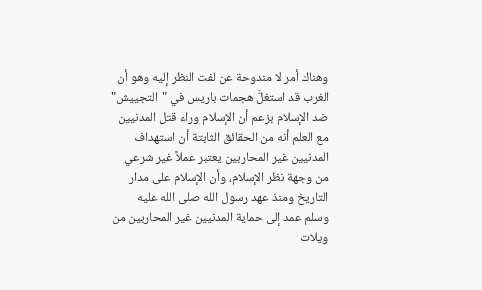وهناك أمر لا مندوحة عن لفت النظر إليه وهو أن الغرب قد استغلَّ هجمات باريس في "التجييش" ضد الإسلام بزعم أن الإسلام وراء قتل المدنيين مع العلم أنه من الحقائق الثابتة أن استهداف المدنيين غير المحاربين يعتبر عملاً غير شرعي من وجهة نظر الإسلام، وأن الإسلام على مدار التاريخ ومنذ عهد رسول الله صلى الله عليه وسلم عمد إلى حماية المدنيين غير المحاربين من ويلات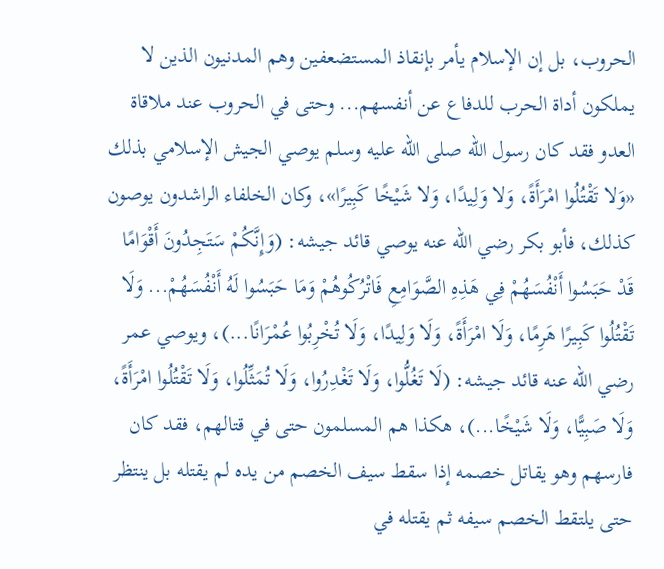الحروب، بل إن الإسلام يأمر بإنقاذ المستضعفين وهم المدنيون الذين لا يملكون أداة الحرب للدفاع عن أنفسهم... وحتى في الحروب عند ملاقاة العدو فقد كان رسول الله صلى الله عليه وسلم يوصي الجيش الإسلامي بذلك «وَلا تَقْتُلُوا امْرَأَةً، وَلا وَلِيدًا، وَلا شَيْخًا كَبِيرًا»، وكان الخلفاء الراشدون يوصون كذلك، فأبو بكر رضي الله عنه يوصي قائد جيشه: (وَإِنَّكُمْ سَتَجِدُونَ أَقْوَامًا قَدْ حَبَسُوا أَنْفُسَهُمْ فِي هَذِهِ الصَّوَامِعِ فَاتْرُكُوهُمْ وَمَا حَبَسُوا لَهُ أَنْفُسَهُمْ... وَلَا تَقْتُلُوا كَبِيرًا هَرِمًا، وَلَا امْرَأَةً، وَلَا وَلِيدًا، وَلَا تُخْرِبُوا عُمْرَانًا...)، ويوصي عمر رضي الله عنه قائد جيشه: (لَا تَغُلُّوا، وَلَا تَغْدِرُوا، وَلَا تُمَثِّلُوا، وَلَا تَقْتُلُوا امْرَأَةً، وَلَا صَبِيًّا، وَلَا شَيْخًا...)، هكذا هم المسلمون حتى في قتالهم، فقد كان فارسهم وهو يقاتل خصمه إذا سقط سيف الخصم من يده لم يقتله بل ينتظر حتى يلتقط الخصم سيفه ثم يقتله في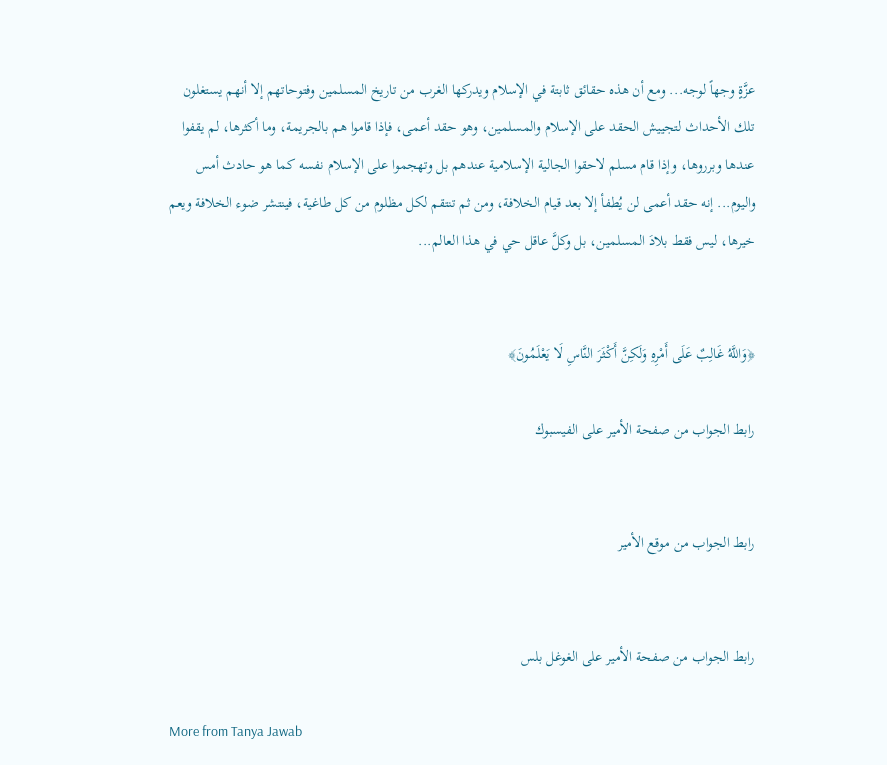عزَّةٍ وجهاً لوجه... ومع أن هذه حقائق ثابتة في الإسلام ويدركها الغرب من تاريخ المسلمين وفتوحاتهم إلا أنهم يستغلون تلك الأحداث لتجييش الحقد على الإسلام والمسلمين، وهو حقد أعمى، فإذا قاموا هم بالجريمة، وما أكثرها، لم يقفوا عندها وبرروها، وإذا قام مسلم لاحقوا الجالية الإسلامية عندهم بل وتهجموا على الإسلام نفسه كما هو حادث أمس واليوم... إنه حقد أعمى لن يُطفأ إلا بعد قيام الخلافة، ومن ثم تنتقم لكل مظلوم من كل طاغية، فينتشر ضوء الخلافة ويعم خيرها، ليس فقط بلادَ المسلمين، بل وكلَّ عاقل حي في هذا العالم...


﴿وَاللَّهُ غَالِبٌ عَلَى أَمْرِهِ وَلَكِنَّ أَكْثَرَ النَّاسِ لَا يَعْلَمُونَ﴾

رابط الجواب من صفحة الأمير على الفيسبوك


رابط الجواب من موقع الأمير


رابط الجواب من صفحة الأمير على الغوغل بلس

More from Tanya Jawab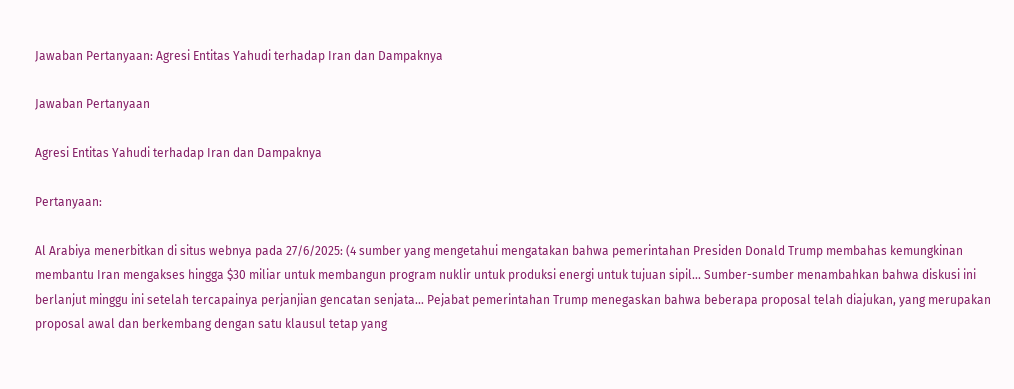Jawaban Pertanyaan: Agresi Entitas Yahudi terhadap Iran dan Dampaknya

Jawaban Pertanyaan

Agresi Entitas Yahudi terhadap Iran dan Dampaknya

Pertanyaan:

Al Arabiya menerbitkan di situs webnya pada 27/6/2025: (4 sumber yang mengetahui mengatakan bahwa pemerintahan Presiden Donald Trump membahas kemungkinan membantu Iran mengakses hingga $30 miliar untuk membangun program nuklir untuk produksi energi untuk tujuan sipil... Sumber-sumber menambahkan bahwa diskusi ini berlanjut minggu ini setelah tercapainya perjanjian gencatan senjata... Pejabat pemerintahan Trump menegaskan bahwa beberapa proposal telah diajukan, yang merupakan proposal awal dan berkembang dengan satu klausul tetap yang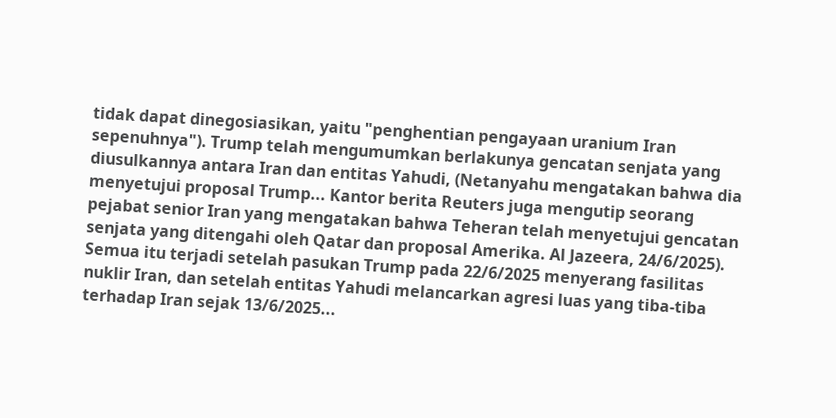tidak dapat dinegosiasikan, yaitu "penghentian pengayaan uranium Iran sepenuhnya"). Trump telah mengumumkan berlakunya gencatan senjata yang diusulkannya antara Iran dan entitas Yahudi, (Netanyahu mengatakan bahwa dia menyetujui proposal Trump... Kantor berita Reuters juga mengutip seorang pejabat senior Iran yang mengatakan bahwa Teheran telah menyetujui gencatan senjata yang ditengahi oleh Qatar dan proposal Amerika. Al Jazeera, 24/6/2025). Semua itu terjadi setelah pasukan Trump pada 22/6/2025 menyerang fasilitas nuklir Iran, dan setelah entitas Yahudi melancarkan agresi luas yang tiba-tiba terhadap Iran sejak 13/6/2025...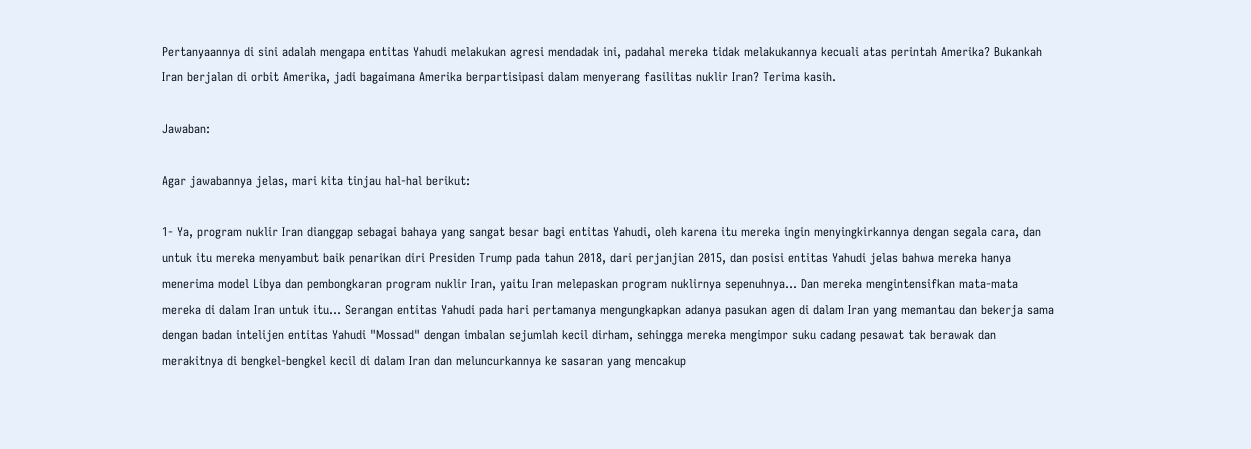Pertanyaannya di sini adalah mengapa entitas Yahudi melakukan agresi mendadak ini, padahal mereka tidak melakukannya kecuali atas perintah Amerika? Bukankah Iran berjalan di orbit Amerika, jadi bagaimana Amerika berpartisipasi dalam menyerang fasilitas nuklir Iran? Terima kasih.

Jawaban:

Agar jawabannya jelas, mari kita tinjau hal-hal berikut:

1- Ya, program nuklir Iran dianggap sebagai bahaya yang sangat besar bagi entitas Yahudi, oleh karena itu mereka ingin menyingkirkannya dengan segala cara, dan untuk itu mereka menyambut baik penarikan diri Presiden Trump pada tahun 2018, dari perjanjian 2015, dan posisi entitas Yahudi jelas bahwa mereka hanya menerima model Libya dan pembongkaran program nuklir Iran, yaitu Iran melepaskan program nuklirnya sepenuhnya... Dan mereka mengintensifkan mata-mata mereka di dalam Iran untuk itu... Serangan entitas Yahudi pada hari pertamanya mengungkapkan adanya pasukan agen di dalam Iran yang memantau dan bekerja sama dengan badan intelijen entitas Yahudi "Mossad" dengan imbalan sejumlah kecil dirham, sehingga mereka mengimpor suku cadang pesawat tak berawak dan merakitnya di bengkel-bengkel kecil di dalam Iran dan meluncurkannya ke sasaran yang mencakup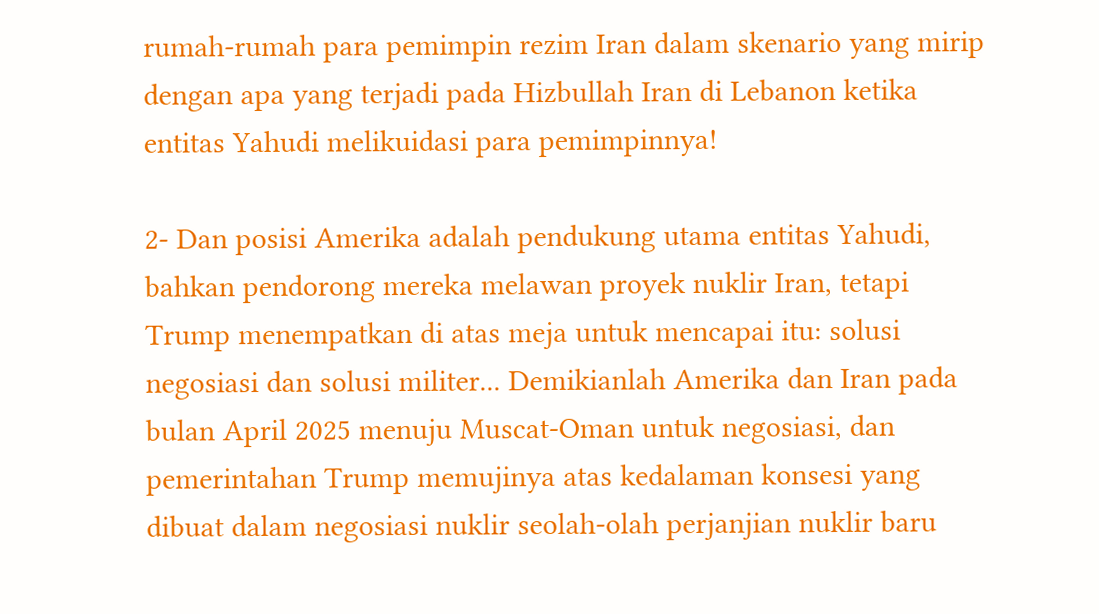rumah-rumah para pemimpin rezim Iran dalam skenario yang mirip dengan apa yang terjadi pada Hizbullah Iran di Lebanon ketika entitas Yahudi melikuidasi para pemimpinnya!

2- Dan posisi Amerika adalah pendukung utama entitas Yahudi, bahkan pendorong mereka melawan proyek nuklir Iran, tetapi Trump menempatkan di atas meja untuk mencapai itu: solusi negosiasi dan solusi militer... Demikianlah Amerika dan Iran pada bulan April 2025 menuju Muscat-Oman untuk negosiasi, dan pemerintahan Trump memujinya atas kedalaman konsesi yang dibuat dalam negosiasi nuklir seolah-olah perjanjian nuklir baru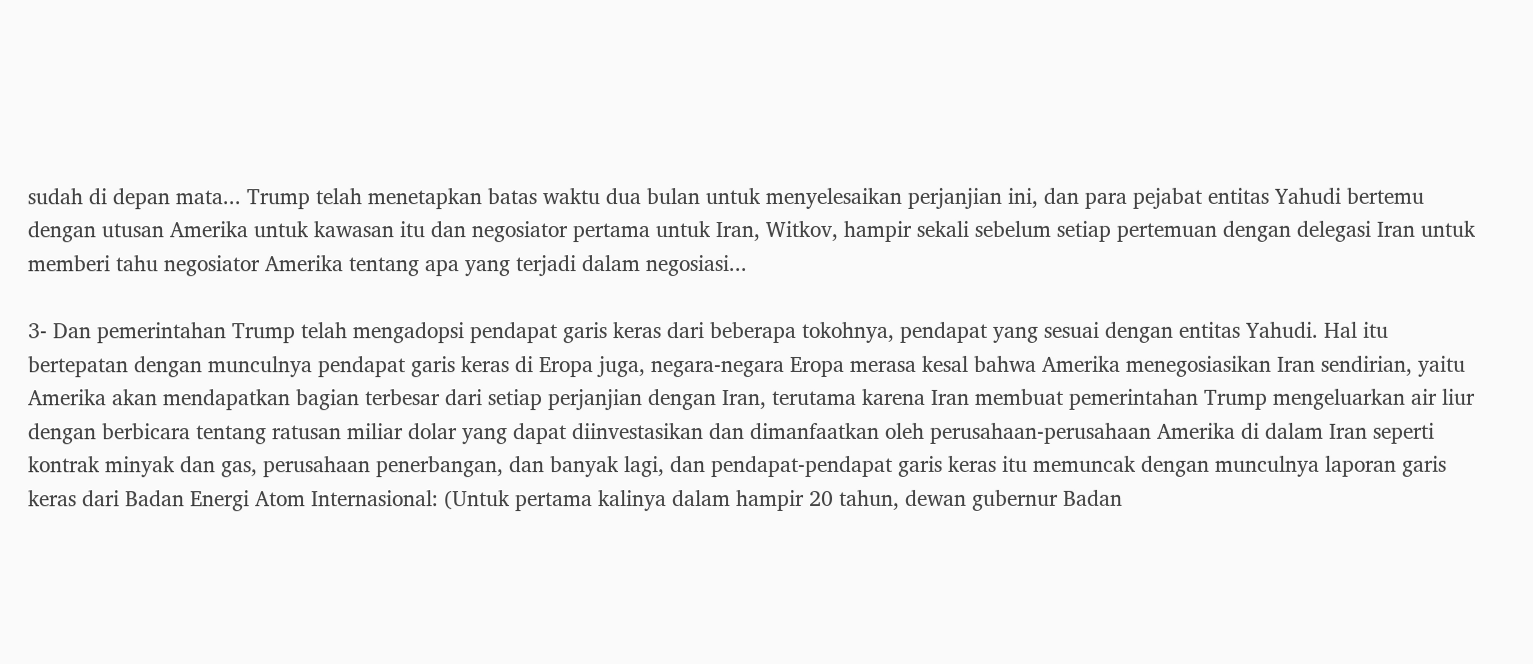sudah di depan mata... Trump telah menetapkan batas waktu dua bulan untuk menyelesaikan perjanjian ini, dan para pejabat entitas Yahudi bertemu dengan utusan Amerika untuk kawasan itu dan negosiator pertama untuk Iran, Witkov, hampir sekali sebelum setiap pertemuan dengan delegasi Iran untuk memberi tahu negosiator Amerika tentang apa yang terjadi dalam negosiasi...

3- Dan pemerintahan Trump telah mengadopsi pendapat garis keras dari beberapa tokohnya, pendapat yang sesuai dengan entitas Yahudi. Hal itu bertepatan dengan munculnya pendapat garis keras di Eropa juga, negara-negara Eropa merasa kesal bahwa Amerika menegosiasikan Iran sendirian, yaitu Amerika akan mendapatkan bagian terbesar dari setiap perjanjian dengan Iran, terutama karena Iran membuat pemerintahan Trump mengeluarkan air liur dengan berbicara tentang ratusan miliar dolar yang dapat diinvestasikan dan dimanfaatkan oleh perusahaan-perusahaan Amerika di dalam Iran seperti kontrak minyak dan gas, perusahaan penerbangan, dan banyak lagi, dan pendapat-pendapat garis keras itu memuncak dengan munculnya laporan garis keras dari Badan Energi Atom Internasional: (Untuk pertama kalinya dalam hampir 20 tahun, dewan gubernur Badan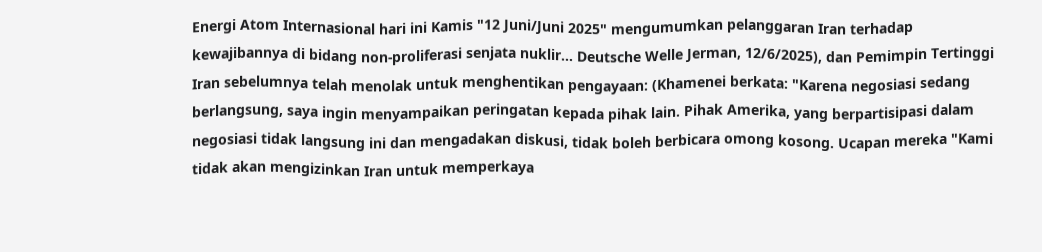Energi Atom Internasional hari ini Kamis "12 Juni/Juni 2025" mengumumkan pelanggaran Iran terhadap kewajibannya di bidang non-proliferasi senjata nuklir... Deutsche Welle Jerman, 12/6/2025), dan Pemimpin Tertinggi Iran sebelumnya telah menolak untuk menghentikan pengayaan: (Khamenei berkata: "Karena negosiasi sedang berlangsung, saya ingin menyampaikan peringatan kepada pihak lain. Pihak Amerika, yang berpartisipasi dalam negosiasi tidak langsung ini dan mengadakan diskusi, tidak boleh berbicara omong kosong. Ucapan mereka "Kami tidak akan mengizinkan Iran untuk memperkaya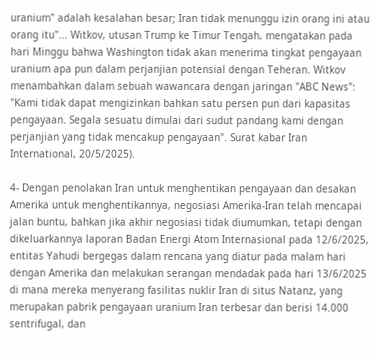uranium" adalah kesalahan besar; Iran tidak menunggu izin orang ini atau orang itu"... Witkov, utusan Trump ke Timur Tengah, mengatakan pada hari Minggu bahwa Washington tidak akan menerima tingkat pengayaan uranium apa pun dalam perjanjian potensial dengan Teheran. Witkov menambahkan dalam sebuah wawancara dengan jaringan "ABC News": "Kami tidak dapat mengizinkan bahkan satu persen pun dari kapasitas pengayaan. Segala sesuatu dimulai dari sudut pandang kami dengan perjanjian yang tidak mencakup pengayaan". Surat kabar Iran International, 20/5/2025).

4- Dengan penolakan Iran untuk menghentikan pengayaan dan desakan Amerika untuk menghentikannya, negosiasi Amerika-Iran telah mencapai jalan buntu, bahkan jika akhir negosiasi tidak diumumkan, tetapi dengan dikeluarkannya laporan Badan Energi Atom Internasional pada 12/6/2025, entitas Yahudi bergegas dalam rencana yang diatur pada malam hari dengan Amerika dan melakukan serangan mendadak pada hari 13/6/2025 di mana mereka menyerang fasilitas nuklir Iran di situs Natanz, yang merupakan pabrik pengayaan uranium Iran terbesar dan berisi 14.000 sentrifugal, dan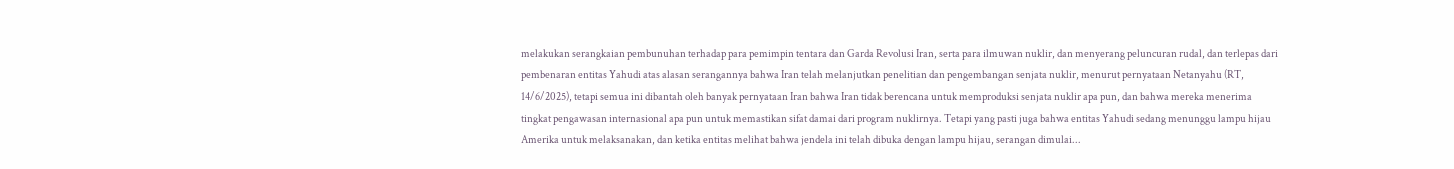melakukan serangkaian pembunuhan terhadap para pemimpin tentara dan Garda Revolusi Iran, serta para ilmuwan nuklir, dan menyerang peluncuran rudal, dan terlepas dari pembenaran entitas Yahudi atas alasan serangannya bahwa Iran telah melanjutkan penelitian dan pengembangan senjata nuklir, menurut pernyataan Netanyahu (RT, 14/6/2025), tetapi semua ini dibantah oleh banyak pernyataan Iran bahwa Iran tidak berencana untuk memproduksi senjata nuklir apa pun, dan bahwa mereka menerima tingkat pengawasan internasional apa pun untuk memastikan sifat damai dari program nuklirnya. Tetapi yang pasti juga bahwa entitas Yahudi sedang menunggu lampu hijau Amerika untuk melaksanakan, dan ketika entitas melihat bahwa jendela ini telah dibuka dengan lampu hijau, serangan dimulai...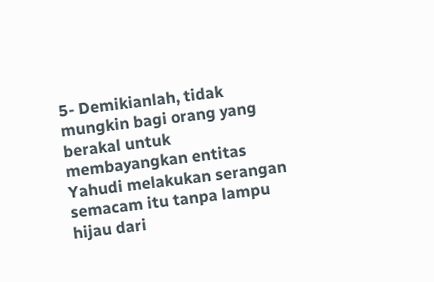5- Demikianlah, tidak mungkin bagi orang yang berakal untuk membayangkan entitas Yahudi melakukan serangan semacam itu tanpa lampu hijau dari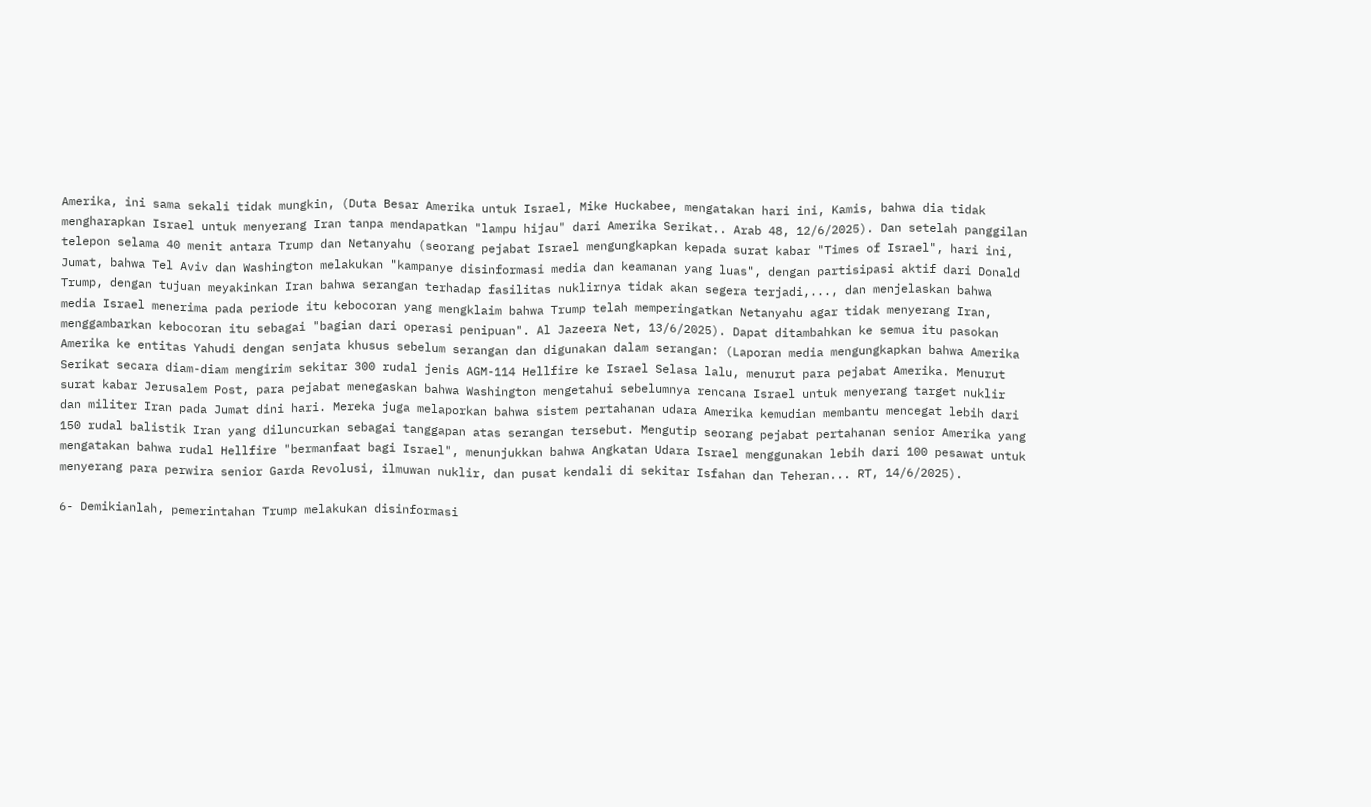Amerika, ini sama sekali tidak mungkin, (Duta Besar Amerika untuk Israel, Mike Huckabee, mengatakan hari ini, Kamis, bahwa dia tidak mengharapkan Israel untuk menyerang Iran tanpa mendapatkan "lampu hijau" dari Amerika Serikat.. Arab 48, 12/6/2025). Dan setelah panggilan telepon selama 40 menit antara Trump dan Netanyahu (seorang pejabat Israel mengungkapkan kepada surat kabar "Times of Israel", hari ini, Jumat, bahwa Tel Aviv dan Washington melakukan "kampanye disinformasi media dan keamanan yang luas", dengan partisipasi aktif dari Donald Trump, dengan tujuan meyakinkan Iran bahwa serangan terhadap fasilitas nuklirnya tidak akan segera terjadi,..., dan menjelaskan bahwa media Israel menerima pada periode itu kebocoran yang mengklaim bahwa Trump telah memperingatkan Netanyahu agar tidak menyerang Iran, menggambarkan kebocoran itu sebagai "bagian dari operasi penipuan". Al Jazeera Net, 13/6/2025). Dapat ditambahkan ke semua itu pasokan Amerika ke entitas Yahudi dengan senjata khusus sebelum serangan dan digunakan dalam serangan: (Laporan media mengungkapkan bahwa Amerika Serikat secara diam-diam mengirim sekitar 300 rudal jenis AGM-114 Hellfire ke Israel Selasa lalu, menurut para pejabat Amerika. Menurut surat kabar Jerusalem Post, para pejabat menegaskan bahwa Washington mengetahui sebelumnya rencana Israel untuk menyerang target nuklir dan militer Iran pada Jumat dini hari. Mereka juga melaporkan bahwa sistem pertahanan udara Amerika kemudian membantu mencegat lebih dari 150 rudal balistik Iran yang diluncurkan sebagai tanggapan atas serangan tersebut. Mengutip seorang pejabat pertahanan senior Amerika yang mengatakan bahwa rudal Hellfire "bermanfaat bagi Israel", menunjukkan bahwa Angkatan Udara Israel menggunakan lebih dari 100 pesawat untuk menyerang para perwira senior Garda Revolusi, ilmuwan nuklir, dan pusat kendali di sekitar Isfahan dan Teheran... RT, 14/6/2025).

6- Demikianlah, pemerintahan Trump melakukan disinformasi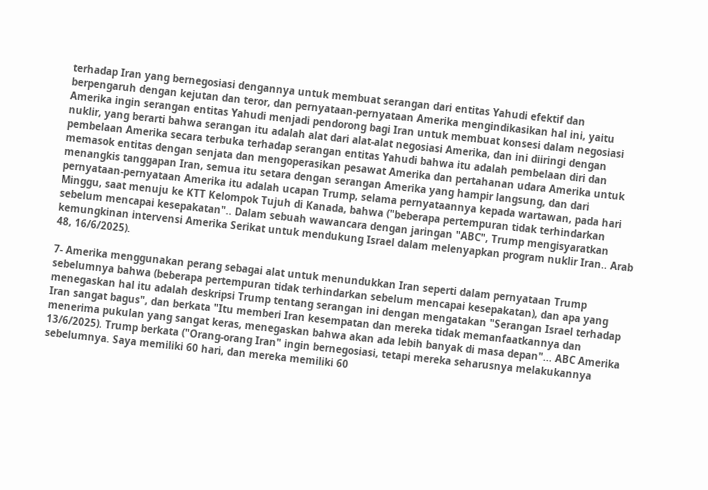terhadap Iran yang bernegosiasi dengannya untuk membuat serangan dari entitas Yahudi efektif dan berpengaruh dengan kejutan dan teror, dan pernyataan-pernyataan Amerika mengindikasikan hal ini, yaitu Amerika ingin serangan entitas Yahudi menjadi pendorong bagi Iran untuk membuat konsesi dalam negosiasi nuklir, yang berarti bahwa serangan itu adalah alat dari alat-alat negosiasi Amerika, dan ini diiringi dengan pembelaan Amerika secara terbuka terhadap serangan entitas Yahudi bahwa itu adalah pembelaan diri dan memasok entitas dengan senjata dan mengoperasikan pesawat Amerika dan pertahanan udara Amerika untuk menangkis tanggapan Iran, semua itu setara dengan serangan Amerika yang hampir langsung, dan dari pernyataan-pernyataan Amerika itu adalah ucapan Trump, selama pernyataannya kepada wartawan, pada hari Minggu, saat menuju ke KTT Kelompok Tujuh di Kanada, bahwa ("beberapa pertempuran tidak terhindarkan sebelum mencapai kesepakatan".. Dalam sebuah wawancara dengan jaringan "ABC", Trump mengisyaratkan kemungkinan intervensi Amerika Serikat untuk mendukung Israel dalam melenyapkan program nuklir Iran.. Arab 48, 16/6/2025).

7- Amerika menggunakan perang sebagai alat untuk menundukkan Iran seperti dalam pernyataan Trump sebelumnya bahwa (beberapa pertempuran tidak terhindarkan sebelum mencapai kesepakatan), dan apa yang menegaskan hal itu adalah deskripsi Trump tentang serangan ini dengan mengatakan "Serangan Israel terhadap Iran sangat bagus", dan berkata "Itu memberi Iran kesempatan dan mereka tidak memanfaatkannya dan menerima pukulan yang sangat keras, menegaskan bahwa akan ada lebih banyak di masa depan"... ABC Amerika 13/6/2025). Trump berkata ("Orang-orang Iran" ingin bernegosiasi, tetapi mereka seharusnya melakukannya sebelumnya. Saya memiliki 60 hari, dan mereka memiliki 60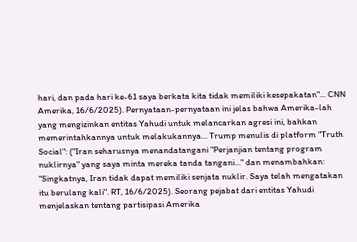hari, dan pada hari ke-61 saya berkata kita tidak memiliki kesepakatan"... CNN Amerika, 16/6/2025). Pernyataan-pernyataan ini jelas bahwa Amerika-lah yang mengizinkan entitas Yahudi untuk melancarkan agresi ini, bahkan memerintahkannya untuk melakukannya... Trump menulis di platform "Truth Social": ("Iran seharusnya menandatangani "Perjanjian tentang program nuklirnya" yang saya minta mereka tanda tangani..." dan menambahkan: "Singkatnya, Iran tidak dapat memiliki senjata nuklir. Saya telah mengatakan itu berulang kali". RT, 16/6/2025). Seorang pejabat dari entitas Yahudi menjelaskan tentang partisipasi Amerika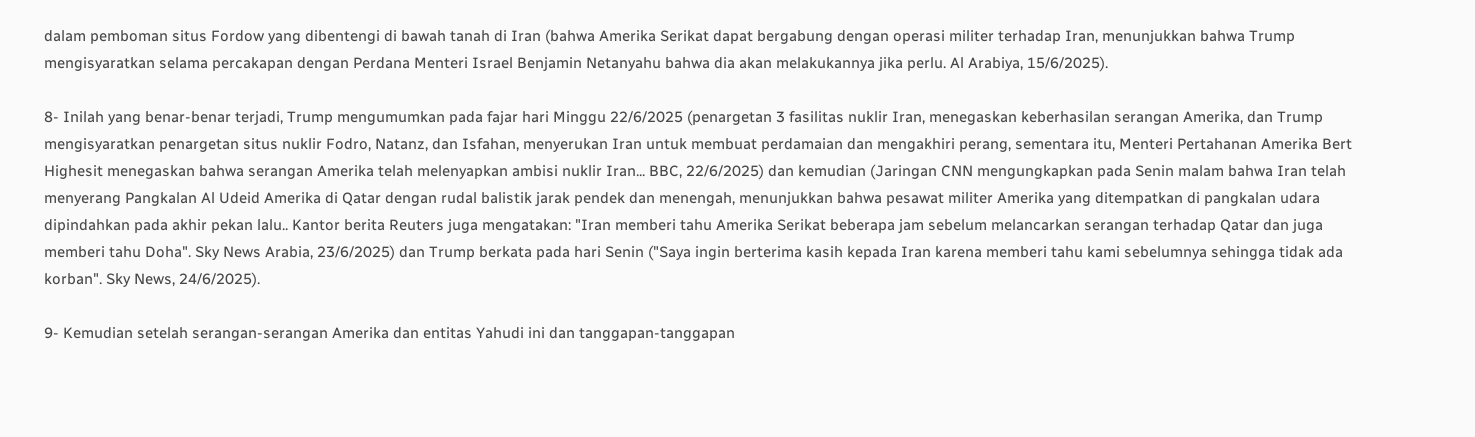dalam pemboman situs Fordow yang dibentengi di bawah tanah di Iran (bahwa Amerika Serikat dapat bergabung dengan operasi militer terhadap Iran, menunjukkan bahwa Trump mengisyaratkan selama percakapan dengan Perdana Menteri Israel Benjamin Netanyahu bahwa dia akan melakukannya jika perlu. Al Arabiya, 15/6/2025).

8- Inilah yang benar-benar terjadi, Trump mengumumkan pada fajar hari Minggu 22/6/2025 (penargetan 3 fasilitas nuklir Iran, menegaskan keberhasilan serangan Amerika, dan Trump mengisyaratkan penargetan situs nuklir Fodro, Natanz, dan Isfahan, menyerukan Iran untuk membuat perdamaian dan mengakhiri perang, sementara itu, Menteri Pertahanan Amerika Bert Highesit menegaskan bahwa serangan Amerika telah melenyapkan ambisi nuklir Iran... BBC, 22/6/2025) dan kemudian (Jaringan CNN mengungkapkan pada Senin malam bahwa Iran telah menyerang Pangkalan Al Udeid Amerika di Qatar dengan rudal balistik jarak pendek dan menengah, menunjukkan bahwa pesawat militer Amerika yang ditempatkan di pangkalan udara dipindahkan pada akhir pekan lalu.. Kantor berita Reuters juga mengatakan: "Iran memberi tahu Amerika Serikat beberapa jam sebelum melancarkan serangan terhadap Qatar dan juga memberi tahu Doha". Sky News Arabia, 23/6/2025) dan Trump berkata pada hari Senin ("Saya ingin berterima kasih kepada Iran karena memberi tahu kami sebelumnya sehingga tidak ada korban". Sky News, 24/6/2025).

9- Kemudian setelah serangan-serangan Amerika dan entitas Yahudi ini dan tanggapan-tanggapan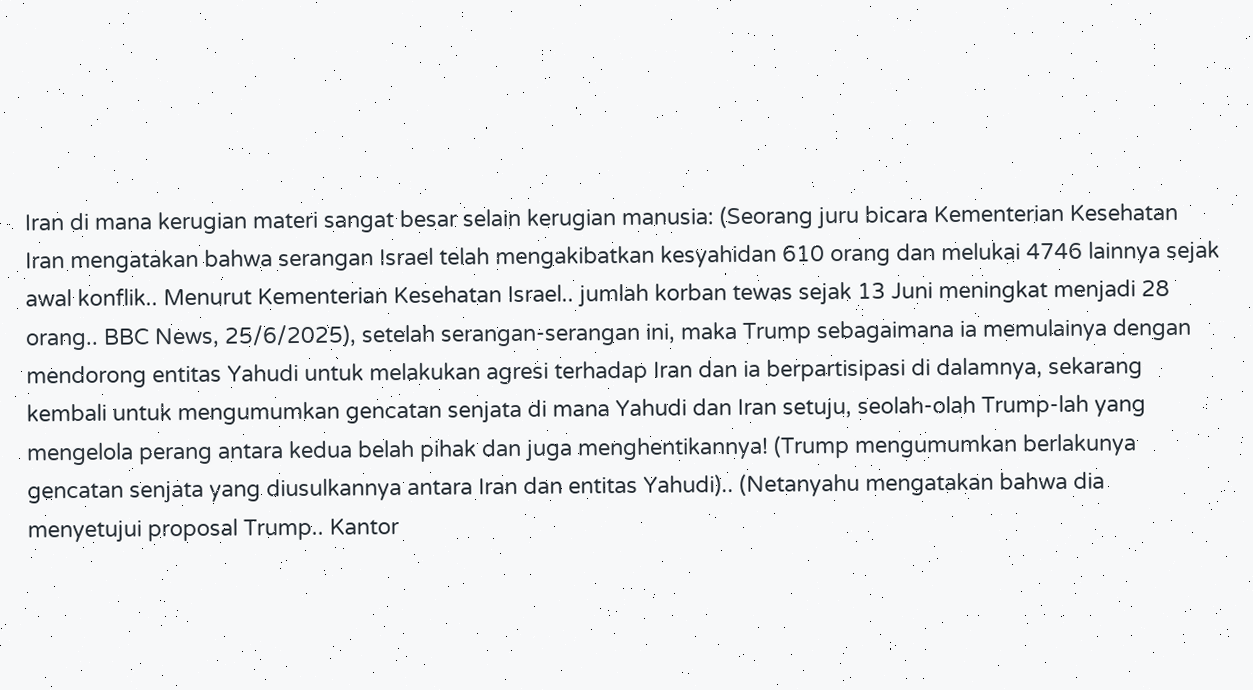Iran di mana kerugian materi sangat besar selain kerugian manusia: (Seorang juru bicara Kementerian Kesehatan Iran mengatakan bahwa serangan Israel telah mengakibatkan kesyahidan 610 orang dan melukai 4746 lainnya sejak awal konflik.. Menurut Kementerian Kesehatan Israel.. jumlah korban tewas sejak 13 Juni meningkat menjadi 28 orang.. BBC News, 25/6/2025), setelah serangan-serangan ini, maka Trump sebagaimana ia memulainya dengan mendorong entitas Yahudi untuk melakukan agresi terhadap Iran dan ia berpartisipasi di dalamnya, sekarang kembali untuk mengumumkan gencatan senjata di mana Yahudi dan Iran setuju, seolah-olah Trump-lah yang mengelola perang antara kedua belah pihak dan juga menghentikannya! (Trump mengumumkan berlakunya gencatan senjata yang diusulkannya antara Iran dan entitas Yahudi).. (Netanyahu mengatakan bahwa dia menyetujui proposal Trump.. Kantor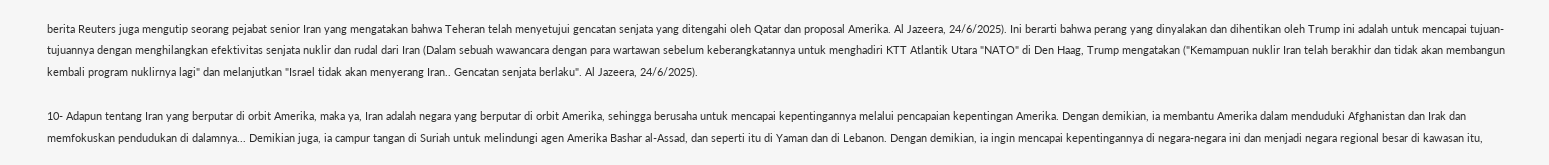berita Reuters juga mengutip seorang pejabat senior Iran yang mengatakan bahwa Teheran telah menyetujui gencatan senjata yang ditengahi oleh Qatar dan proposal Amerika. Al Jazeera, 24/6/2025). Ini berarti bahwa perang yang dinyalakan dan dihentikan oleh Trump ini adalah untuk mencapai tujuan-tujuannya dengan menghilangkan efektivitas senjata nuklir dan rudal dari Iran (Dalam sebuah wawancara dengan para wartawan sebelum keberangkatannya untuk menghadiri KTT Atlantik Utara "NATO" di Den Haag, Trump mengatakan ("Kemampuan nuklir Iran telah berakhir dan tidak akan membangun kembali program nuklirnya lagi" dan melanjutkan "Israel tidak akan menyerang Iran.. Gencatan senjata berlaku". Al Jazeera, 24/6/2025).

10- Adapun tentang Iran yang berputar di orbit Amerika, maka ya, Iran adalah negara yang berputar di orbit Amerika, sehingga berusaha untuk mencapai kepentingannya melalui pencapaian kepentingan Amerika. Dengan demikian, ia membantu Amerika dalam menduduki Afghanistan dan Irak dan memfokuskan pendudukan di dalamnya... Demikian juga, ia campur tangan di Suriah untuk melindungi agen Amerika Bashar al-Assad, dan seperti itu di Yaman dan di Lebanon. Dengan demikian, ia ingin mencapai kepentingannya di negara-negara ini dan menjadi negara regional besar di kawasan itu,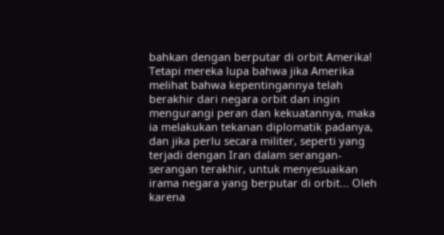bahkan dengan berputar di orbit Amerika! Tetapi mereka lupa bahwa jika Amerika melihat bahwa kepentingannya telah berakhir dari negara orbit dan ingin mengurangi peran dan kekuatannya, maka ia melakukan tekanan diplomatik padanya, dan jika perlu secara militer, seperti yang terjadi dengan Iran dalam serangan-serangan terakhir, untuk menyesuaikan irama negara yang berputar di orbit... Oleh karena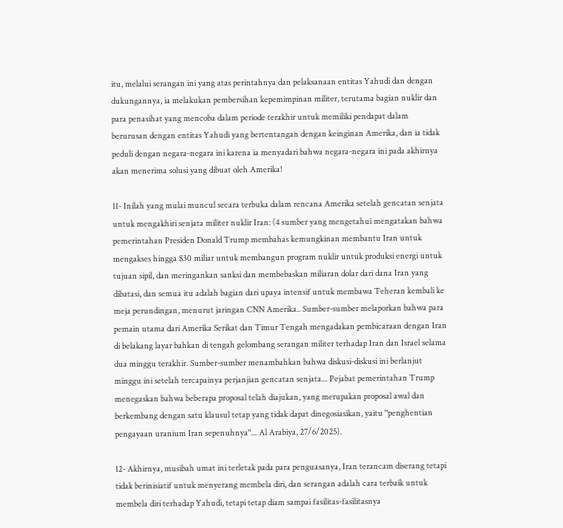itu, melalui serangan ini yang atas perintahnya dan pelaksanaan entitas Yahudi dan dengan dukungannya, ia melakukan pembersihan kepemimpinan militer, terutama bagian nuklir dan para penasihat yang mencoba dalam periode terakhir untuk memiliki pendapat dalam berurusan dengan entitas Yahudi yang bertentangan dengan keinginan Amerika, dan ia tidak peduli dengan negara-negara ini karena ia menyadari bahwa negara-negara ini pada akhirnya akan menerima solusi yang dibuat oleh Amerika!

11- Inilah yang mulai muncul secara terbuka dalam rencana Amerika setelah gencatan senjata untuk mengakhiri senjata militer nuklir Iran: (4 sumber yang mengetahui mengatakan bahwa pemerintahan Presiden Donald Trump membahas kemungkinan membantu Iran untuk mengakses hingga $30 miliar untuk membangun program nuklir untuk produksi energi untuk tujuan sipil, dan meringankan sanksi dan membebaskan miliaran dolar dari dana Iran yang dibatasi, dan semua itu adalah bagian dari upaya intensif untuk membawa Teheran kembali ke meja perundingan, menurut jaringan CNN Amerika.. Sumber-sumber melaporkan bahwa para pemain utama dari Amerika Serikat dan Timur Tengah mengadakan pembicaraan dengan Iran di belakang layar bahkan di tengah gelombang serangan militer terhadap Iran dan Israel selama dua minggu terakhir. Sumber-sumber menambahkan bahwa diskusi-diskusi ini berlanjut minggu ini setelah tercapainya perjanjian gencatan senjata... Pejabat pemerintahan Trump menegaskan bahwa beberapa proposal telah diajukan, yang merupakan proposal awal dan berkembang dengan satu klausul tetap yang tidak dapat dinegosiasikan, yaitu "penghentian pengayaan uranium Iran sepenuhnya"... Al Arabiya, 27/6/2025).

12- Akhirnya, musibah umat ini terletak pada para penguasanya, Iran terancam diserang tetapi tidak berinisiatif untuk menyerang membela diri, dan serangan adalah cara terbaik untuk membela diri terhadap Yahudi, tetapi tetap diam sampai fasilitas-fasilitasnya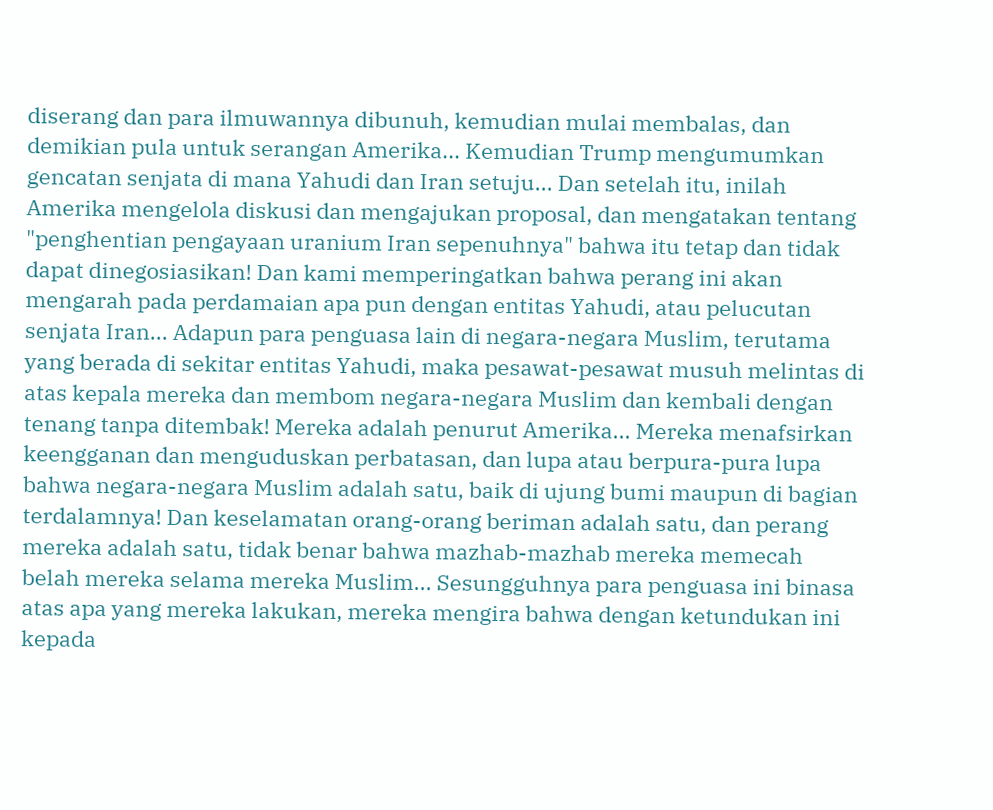diserang dan para ilmuwannya dibunuh, kemudian mulai membalas, dan demikian pula untuk serangan Amerika... Kemudian Trump mengumumkan gencatan senjata di mana Yahudi dan Iran setuju... Dan setelah itu, inilah Amerika mengelola diskusi dan mengajukan proposal, dan mengatakan tentang "penghentian pengayaan uranium Iran sepenuhnya" bahwa itu tetap dan tidak dapat dinegosiasikan! Dan kami memperingatkan bahwa perang ini akan mengarah pada perdamaian apa pun dengan entitas Yahudi, atau pelucutan senjata Iran... Adapun para penguasa lain di negara-negara Muslim, terutama yang berada di sekitar entitas Yahudi, maka pesawat-pesawat musuh melintas di atas kepala mereka dan membom negara-negara Muslim dan kembali dengan tenang tanpa ditembak! Mereka adalah penurut Amerika... Mereka menafsirkan keengganan dan menguduskan perbatasan, dan lupa atau berpura-pura lupa bahwa negara-negara Muslim adalah satu, baik di ujung bumi maupun di bagian terdalamnya! Dan keselamatan orang-orang beriman adalah satu, dan perang mereka adalah satu, tidak benar bahwa mazhab-mazhab mereka memecah belah mereka selama mereka Muslim... Sesungguhnya para penguasa ini binasa atas apa yang mereka lakukan, mereka mengira bahwa dengan ketundukan ini kepada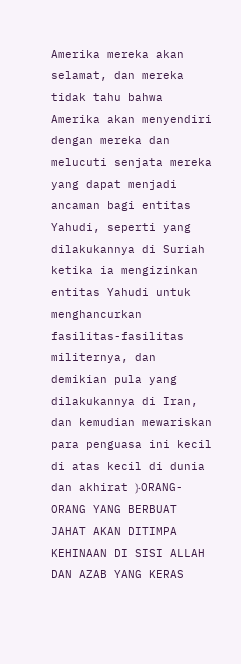Amerika mereka akan selamat, dan mereka tidak tahu bahwa Amerika akan menyendiri dengan mereka dan melucuti senjata mereka yang dapat menjadi ancaman bagi entitas Yahudi, seperti yang dilakukannya di Suriah ketika ia mengizinkan entitas Yahudi untuk menghancurkan fasilitas-fasilitas militernya, dan demikian pula yang dilakukannya di Iran, dan kemudian mewariskan para penguasa ini kecil di atas kecil di dunia dan akhirat ﴿ORANG-ORANG YANG BERBUAT JAHAT AKAN DITIMPA KEHINAAN DI SISI ALLAH DAN AZAB YANG KERAS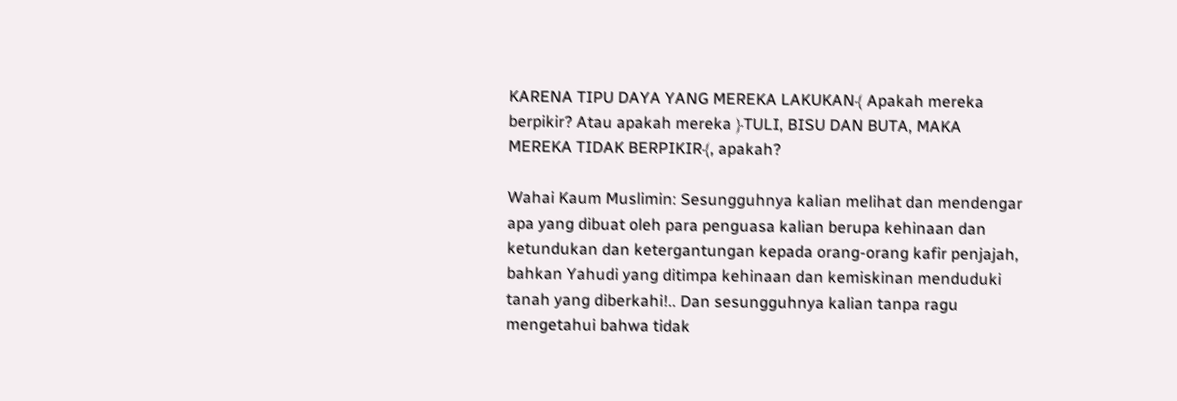KARENA TIPU DAYA YANG MEREKA LAKUKAN﴾ Apakah mereka berpikir? Atau apakah mereka ﴿TULI, BISU DAN BUTA, MAKA MEREKA TIDAK BERPIKIR﴾, apakah?

Wahai Kaum Muslimin: Sesungguhnya kalian melihat dan mendengar apa yang dibuat oleh para penguasa kalian berupa kehinaan dan ketundukan dan ketergantungan kepada orang-orang kafir penjajah, bahkan Yahudi yang ditimpa kehinaan dan kemiskinan menduduki tanah yang diberkahi!.. Dan sesungguhnya kalian tanpa ragu mengetahui bahwa tidak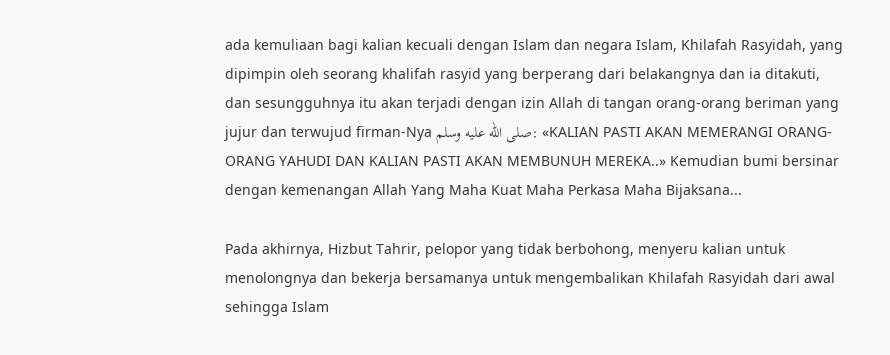ada kemuliaan bagi kalian kecuali dengan Islam dan negara Islam, Khilafah Rasyidah, yang dipimpin oleh seorang khalifah rasyid yang berperang dari belakangnya dan ia ditakuti, dan sesungguhnya itu akan terjadi dengan izin Allah di tangan orang-orang beriman yang jujur dan terwujud firman-Nya صلى الله عليه وسلم: «KALIAN PASTI AKAN MEMERANGI ORANG-ORANG YAHUDI DAN KALIAN PASTI AKAN MEMBUNUH MEREKA..» Kemudian bumi bersinar dengan kemenangan Allah Yang Maha Kuat Maha Perkasa Maha Bijaksana...

Pada akhirnya, Hizbut Tahrir, pelopor yang tidak berbohong, menyeru kalian untuk menolongnya dan bekerja bersamanya untuk mengembalikan Khilafah Rasyidah dari awal sehingga Islam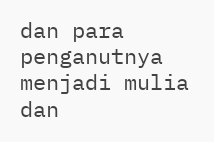dan para penganutnya menjadi mulia dan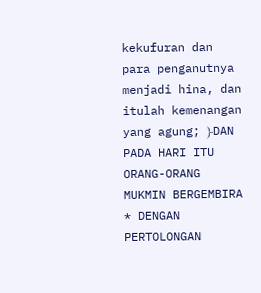kekufuran dan para penganutnya menjadi hina, dan itulah kemenangan yang agung; ﴿DAN PADA HARI ITU ORANG-ORANG MUKMIN BERGEMBIRA * DENGAN PERTOLONGAN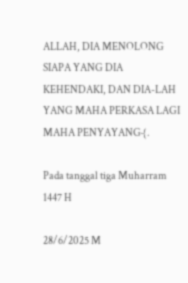ALLAH, DIA MENOLONG SIAPA YANG DIA KEHENDAKI, DAN DIA-LAH YANG MAHA PERKASA LAGI MAHA PENYAYANG﴾.

Pada tanggal tiga Muharram 1447 H

28/6/2025 M